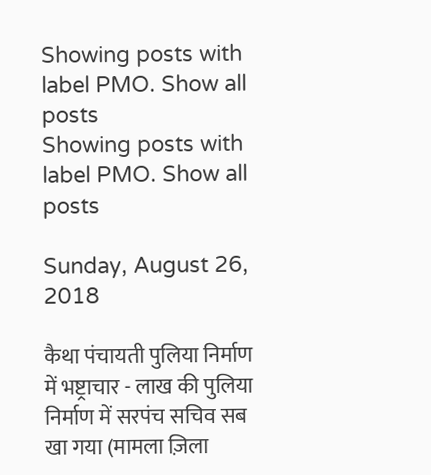Showing posts with label PMO. Show all posts
Showing posts with label PMO. Show all posts

Sunday, August 26, 2018

कैथा पंचायती पुलिया निर्माण में भष्ट्राचार - लाख की पुलिया निर्माण में सरपंच सचिव सब खा गया (मामला ज़िला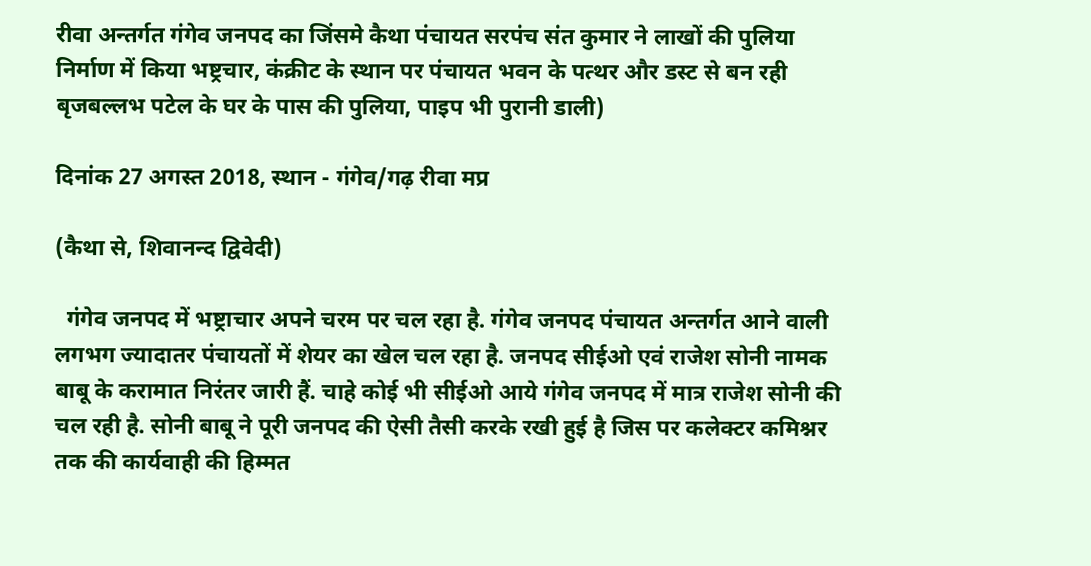रीवा अन्तर्गत गंगेव जनपद का जिंसमे कैथा पंचायत सरपंच संत कुमार ने लाखों की पुलिया निर्माण में किया भष्ट्रचार, कंक्रीट के स्थान पर पंचायत भवन के पत्थर और डस्ट से बन रही बृजबल्लभ पटेल के घर के पास की पुलिया, पाइप भी पुरानी डाली)

दिनांक 27 अगस्त 2018, स्थान - गंगेव/गढ़ रीवा मप्र

(कैथा से, शिवानन्द द्विवेदी)

  गंगेव जनपद में भष्ट्राचार अपने चरम पर चल रहा है. गंगेव जनपद पंचायत अन्तर्गत आने वाली लगभग ज्यादातर पंचायतों में शेयर का खेल चल रहा है. जनपद सीईओ एवं राजेश सोनी नामक बाबू के करामात निरंतर जारी हैं. चाहे कोई भी सीईओ आये गंगेव जनपद में मात्र राजेश सोनी की चल रही है. सोनी बाबू ने पूरी जनपद की ऐसी तैसी करके रखी हुई है जिस पर कलेक्टर कमिश्नर तक की कार्यवाही की हिम्मत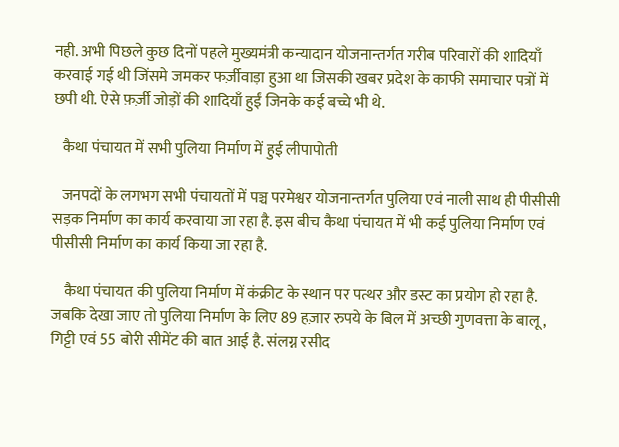नही. अभी पिछले कुछ दिनों पहले मुख्यमंत्री कन्यादान योजनान्तर्गत गरीब परिवारों की शादियाँ करवाई गई थी जिंसमे जमकर फर्ज़ीवाड़ा हुआ था जिसकी खबर प्रदेश के काफी समाचार पत्रों में छपी थी. ऐसे फ़र्ज़ी जोड़ों की शादियाँ हुईं जिनके कई बच्चे भी थे.

   कैथा पंचायत में सभी पुलिया निर्माण में हुई लीपापोती

   जनपदों के लगभग सभी पंचायतों में पञ्च परमेश्वर योजनान्तर्गत पुलिया एवं नाली साथ ही पीसीसी सड़क निर्माण का कार्य करवाया जा रहा है. इस बीच कैथा पंचायत में भी कई पुलिया निर्माण एवं पीसीसी निर्माण का कार्य किया जा रहा है.

    कैथा पंचायत की पुलिया निर्माण में कंक्रीट के स्थान पर पत्थर और डस्ट का प्रयोग हो रहा है. जबकि देखा जाए तो पुलिया निर्माण के लिए 89 हज़ार रुपये के बिल में अच्छी गुणवत्ता के बालू, गिट्टी एवं 55 बोरी सीमेंट की बात आई है. संलग्न रसीद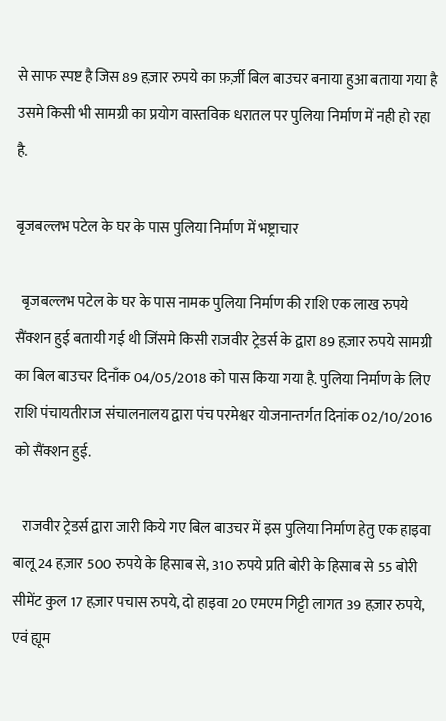से साफ स्पष्ट है जिस 89 हज़ार रुपये का फ़र्ज़ी बिल बाउचर बनाया हुआ बताया गया है उसमे किसी भी सामग्री का प्रयोग वास्तविक धरातल पर पुलिया निर्माण में नही हो रहा है.

बृजबल्लभ पटेल के घर के पास पुलिया निर्माण में भष्ट्राचार

  बृजबल्लभ पटेल के घर के पास नामक पुलिया निर्माण की राशि एक लाख रुपये सैंक्शन हुई बतायी गई थी जिंसमे किसी राजवीर ट्रेडर्स के द्वारा 89 हज़ार रुपये सामग्री का बिल बाउचर दिनाँक 04/05/2018 को पास किया गया है. पुलिया निर्माण के लिए राशि पंचायतीराज संचालनालय द्वारा पंच परमेश्वर योजनान्तर्गत दिनांक 02/10/2016 को सैंक्शन हुई.

   राजवीर ट्रेडर्स द्वारा जारी किये गए बिल बाउचर में इस पुलिया निर्माण हेतु एक हाइवा बालू 24 हज़ार 500 रुपये के हिसाब से, 310 रुपये प्रति बोरी के हिसाब से 55 बोरी सीमेंट कुल 17 हज़ार पचास रुपये, दो हाइवा 20 एमएम गिट्टी लागत 39 हज़ार रुपये, एवं ह्यूम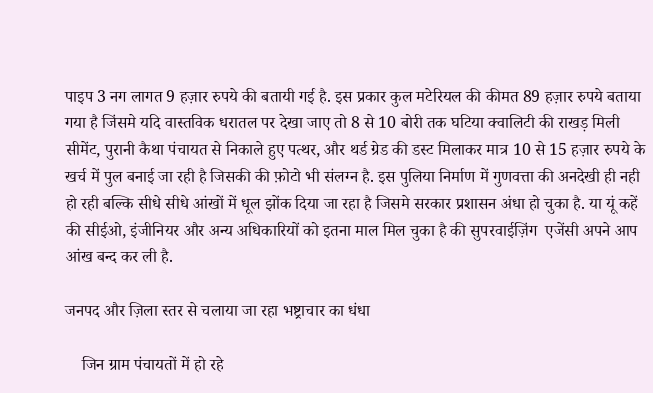पाइप 3 नग लागत 9 हज़ार रुपये की बतायी गई है. इस प्रकार कुल मटेरियल की कीमत 89 हज़ार रुपये बताया गया है जिंसमे यदि वास्तविक धरातल पर देखा जाए तो 8 से 10 बोरी तक घटिया क्वालिटी की राखड़ मिली सीमेंट, पुरानी कैथा पंचायत से निकाले हुए पत्थर, और थर्ड ग्रेड की डस्ट मिलाकर मात्र 10 से 15 हज़ार रुपये के खर्च में पुल बनाई जा रही है जिसकी की फ़ोटो भी संलग्न है. इस पुलिया निर्माण में गुणवत्ता की अनदेखी ही नही हो रही बल्कि सीधे सीधे आंखों में धूल झोंक दिया जा रहा है जिसमे सरकार प्रशासन अंधा हो चुका है. या यूं कहें की सीईओ, इंजीनियर और अन्य अधिकारियों को इतना माल मिल चुका है की सुपरवाईज़िंग  एजेंसी अपने आप आंख बन्द कर ली है.

जनपद और ज़िला स्तर से चलाया जा रहा भष्ट्राचार का धंधा

    जिन ग्राम पंचायतों में हो रहे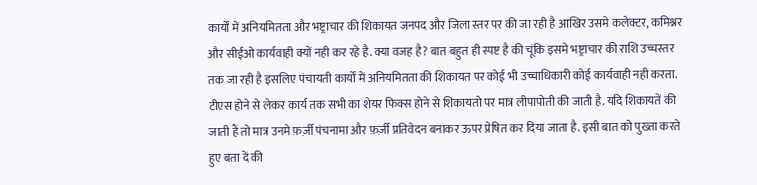कार्यों में अनियमितता और भष्ट्राचार की शिकायत जनपद और जिला स्तर पर की जा रही है आखिर उसमे कलेक्टर, कमिश्नर और सीईओ कार्यवाही क्यों नही कर रहे है. क्या वजह है? बात बहुत ही स्पष्ट है की चूंकि इसमे भष्ट्राचार की राशि उच्चस्तर तक जा रही है इसलिए पंचायती कार्यों में अनियमितता की शिकायत पर कोई भी उच्चाधिकारी कोई कार्यवाही नही करता. टीएस होने से लेकर कार्य तक सभी का शेयर फिक्स होने से शिकायतो पर मात्र लीपापोती की जाती है. यदि शिकायतें की जाती हैं तो मात्र उनमे फ़र्ज़ी पंचनामा और फ़र्ज़ी प्रतिवेदन बनाकर ऊपर प्रेषित कर दिया जाता है. इसी बात को पुख्ता करते हुए बता दें की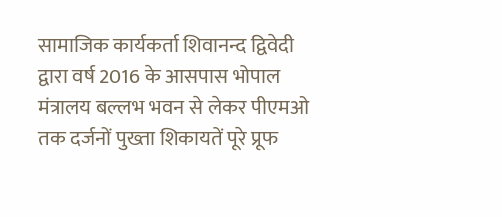सामाजिक कार्यकर्ता शिवानन्द द्विवेदी द्वारा वर्ष 2016 के आसपास भोपाल मंत्रालय बल्लभ भवन से लेकर पीएमओ तक दर्जनों पुख्ता शिकायतें पूरे प्रूफ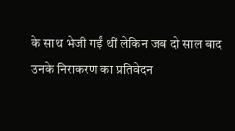के साथ भेजी गईं थीं लेकिन जब दो साल बाद उनके निराकरण का प्रतिवेदन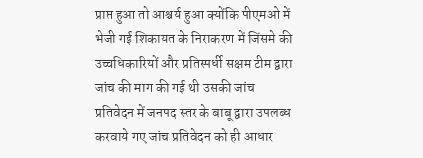प्राप्त हुआ तो आश्चर्य हुआ क्योंकि पीएमओ में भेजी गई शिकायत के निराकरण में जिंसमे की उच्चधिकारियों और प्रतिस्पर्धी सक्षम टीम द्वारा जांच की माग की गई थी उसकी जांच प्रतिवेदन में जनपद स्तर के बाबू द्वारा उपलब्ध करवाये गए जांच प्रतिवेदन को ही आधार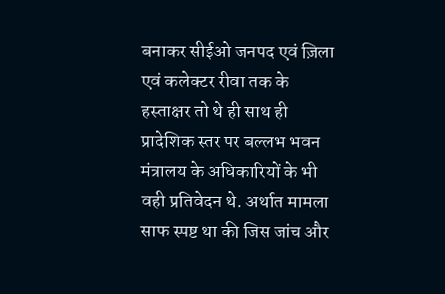बनाकर सीईओ जनपद एवं ज़िला एवं कलेक्टर रीवा तक के हस्ताक्षर तो थे ही साथ ही प्रादेशिक स्तर पर बल्लभ भवन मंत्रालय के अधिकारियों के भी वही प्रतिवेदन थे. अर्थात मामला साफ स्पष्ट था की जिस जांच और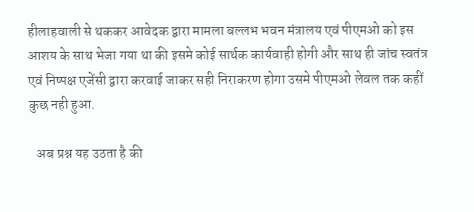हीलाहवाली से थककर आवेदक द्वारा मामला बल्लभ भवन मंत्रालय एवं पीएमओ को इस आशय के साथ भेजा गया था की इसमे कोई सार्थक कार्यवाही होगी और साथ ही जांच स्वतंत्र एवं निष्पक्ष एजेंसी द्वारा करवाई जाकर सही निराकरण होगा उसमे पीएमओ लेवल तक कहीं कुछ नही हुआ.

   अब प्रश्न यह उठता है की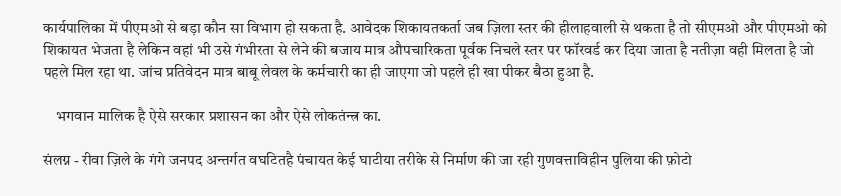कार्यपालिका में पीएमओ से बड़ा कौन सा विभाग हो सकता है. आवेदक शिकायतकर्ता जब ज़िला स्तर की हीलाहवाली से थकता है तो सीएमओ और पीएमओ को शिकायत भेजता है लेकिन वहां भी उसे गंभीरता से लेने की बजाय मात्र औपचारिकता पूर्वक निचले स्तर पर फॉरवर्ड कर दिया जाता है नतीज़ा वही मिलता है जो पहले मिल रहा था. जांच प्रतिवेदन मात्र बाबू लेवल के कर्मचारी का ही जाएगा जो पहले ही खा पीकर बैठा हुआ है.

    भगवान मालिक है ऐसे सरकार प्रशासन का और ऐसे लोकतंन्त्र का.

संलग्न - रीवा ज़िले के गंगे जनपद अन्तर्गत वघटितहै पंचायत केई घाटीया तरीके से निर्माण की जा रही गुणवत्ताविहीन पुलिया की फ़ोटो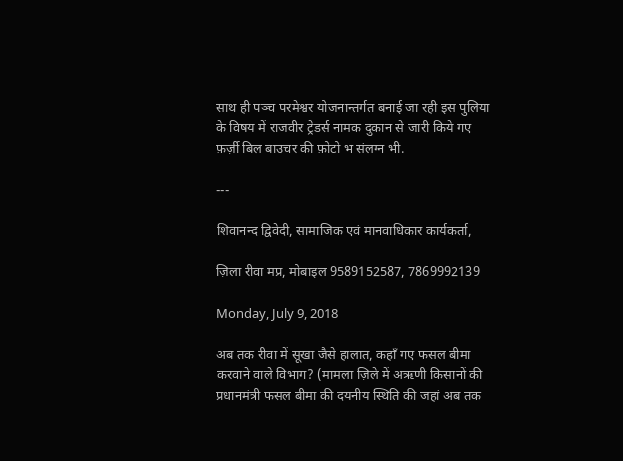साथ ही पञ्च परमेश्वर योजनान्तर्गत बनाई जा रही इस पुलिया के विषय में राजवीर ट्रेडर्स नामक दुकान से जारी किये गए फ़र्ज़ी बिल बाउचर की फ़ोटो भ संलग्न भी.

---

शिवानन्द द्विवेदी, सामाजिक एवं मानवाधिकार कार्यकर्ता,

ज़िला रीवा मप्र, मोबाइल 9589152587, 7869992139

Monday, July 9, 2018

अब तक रीवा में सूखा जैसे हालात, कहाँ गए फसल बीमा करवाने वाले विभाग? (मामला ज़िले में अऋणी किसानों की प्रधानमंत्री फसल बीमा की दयनीय स्थिति की जहां अब तक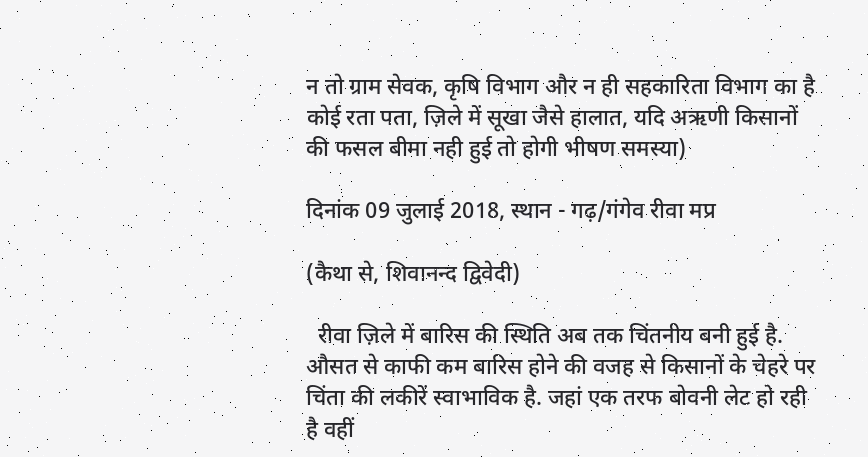न तो ग्राम सेवक, कृषि विभाग और न ही सहकारिता विभाग का है कोई रता पता, ज़िले में सूखा जैसे हालात, यदि अऋणी किसानों की फसल बीमा नही हुई तो होगी भीषण समस्या)

दिनांक 09 जुलाई 2018, स्थान - गढ़/गंगेव रीवा मप्र

(कैथा से, शिवानन्द द्विवेदी)

  रीवा ज़िले में बारिस की स्थिति अब तक चिंतनीय बनी हुई है. औसत से काफी कम बारिस होने की वजह से किसानों के चेहरे पर चिंता की लकीरें स्वाभाविक है. जहां एक तरफ बोवनी लेट हो रही है वहीं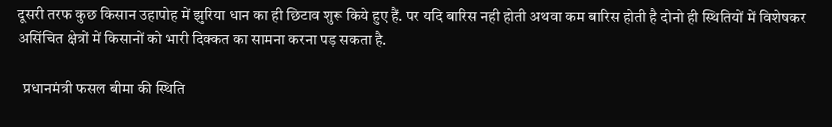दूसरी तरफ कुछ किसान उहापोह में झुरिया धान का ही छिटाव शुरू किये हुए हैं. पर यदि बारिस नही होती अथवा कम बारिस होती है दोनो ही स्थितियों में विशेषकर असिंचित क्षेत्रों में किसानों को भारी दिक्कत का सामना करना पड़ सकता है.

  प्रधानमंत्री फसल बीमा की स्थिति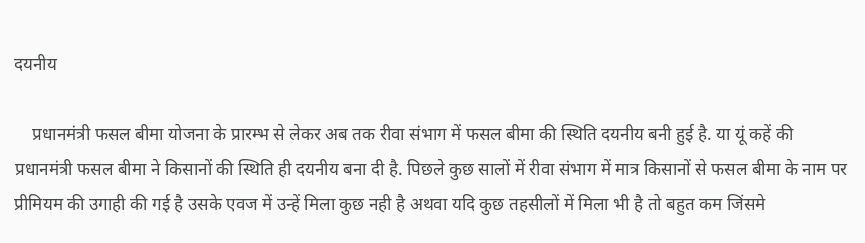दयनीय

    प्रधानमंत्री फसल बीमा योजना के प्रारम्भ से लेकर अब तक रीवा संभाग में फसल बीमा की स्थिति दयनीय बनी हुई है. या यूं कहें की प्रधानमंत्री फसल बीमा ने किसानों की स्थिति ही दयनीय बना दी है. पिछले कुछ सालों में रीवा संभाग में मात्र किसानों से फसल बीमा के नाम पर प्रीमियम की उगाही की गई है उसके एवज में उन्हें मिला कुछ नही है अथवा यदि कुछ तहसीलों में मिला भी है तो बहुत कम जिंसमे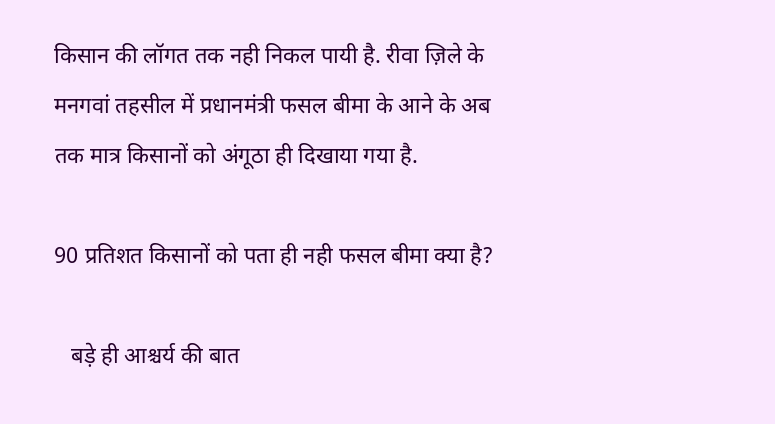किसान की लॉगत तक नही निकल पायी है. रीवा ज़िले के मनगवां तहसील में प्रधानमंत्री फसल बीमा के आने के अब तक मात्र किसानों को अंगूठा ही दिखाया गया है.

90 प्रतिशत किसानों को पता ही नही फसल बीमा क्या है?

   बड़े ही आश्चर्य की बात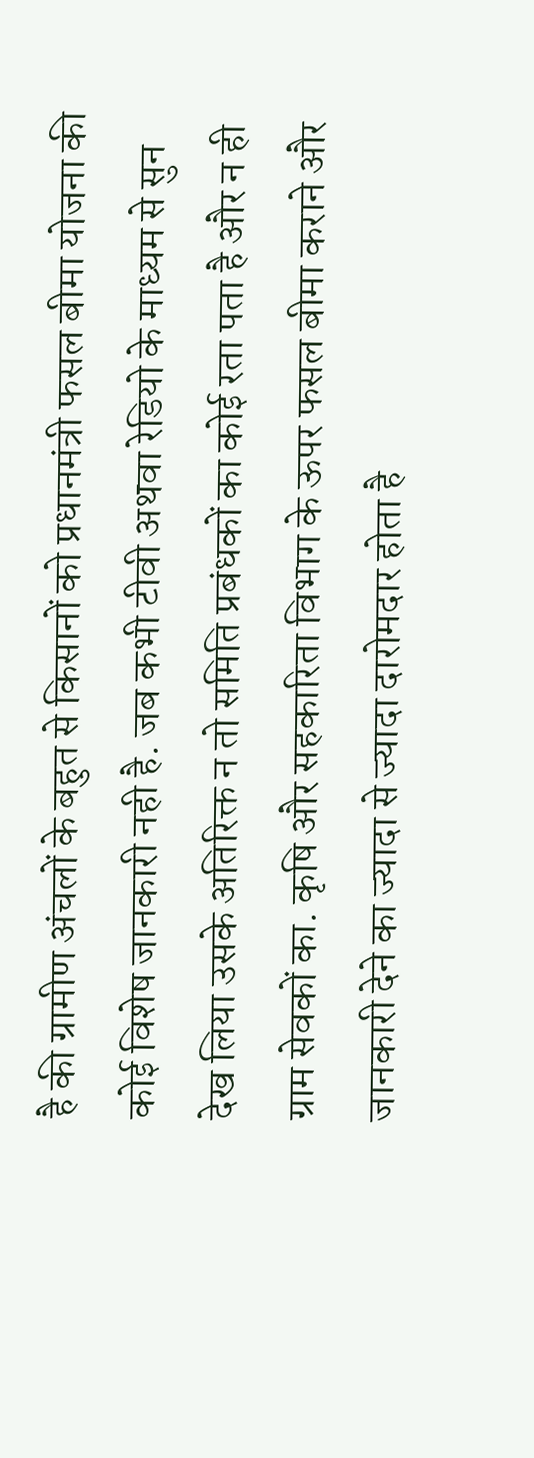है की ग्रामीण अंचलों के बहुत से किसानों को प्रधानमंत्री फसल बीमा योजना की कोई विशेष जानकारी नही है. जब कभी टीवी अथवा रेडियो के माध्यम से सुन देख लिया उसके अतिरिक्त न तो समिति प्रबंधकों का कोई रता पता है और न ही ग्राम सेवकों का. कृषि और सहकारिता विभाग के ऊपर फसल बीमा कराने और जानकारी देने का ज्यादा से ज्यादा दारोमदार होता है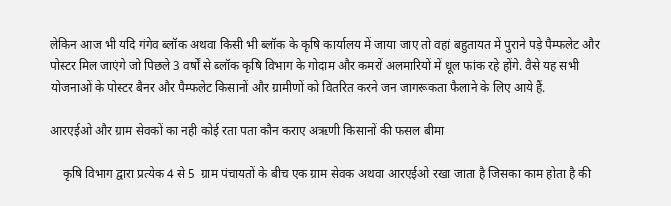लेकिन आज भी यदि गंगेव ब्लॉक अथवा किसी भी ब्लॉक के कृषि कार्यालय में जाया जाए तो वहां बहुतायत में पुराने पड़े पैम्फलेट और पोस्टर मिल जाएंगे जो पिछले 3 वर्षों से ब्लॉक कृषि विभाग के गोदाम और कमरों अलमारियों में धूल फांक रहे होंगे. वैसे यह सभी योजनाओं के पोस्टर बैनर और पैम्फलेट किसानों और ग्रामीणों को वितरित करने जन जागरूकता फैलाने के लिए आये हैं.

आरएईओ और ग्राम सेवकों का नही कोई रता पता कौन कराए अऋणी किसानों की फसल बीमा

    कृषि विभाग द्वारा प्रत्येक 4 से 5  ग्राम पंचायतों के बीच एक ग्राम सेवक अथवा आरएईओ रखा जाता है जिसका काम होता है की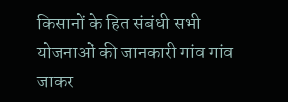किसानों के हित संबंधी सभी योजनाओं की जानकारी गांव गांव जाकर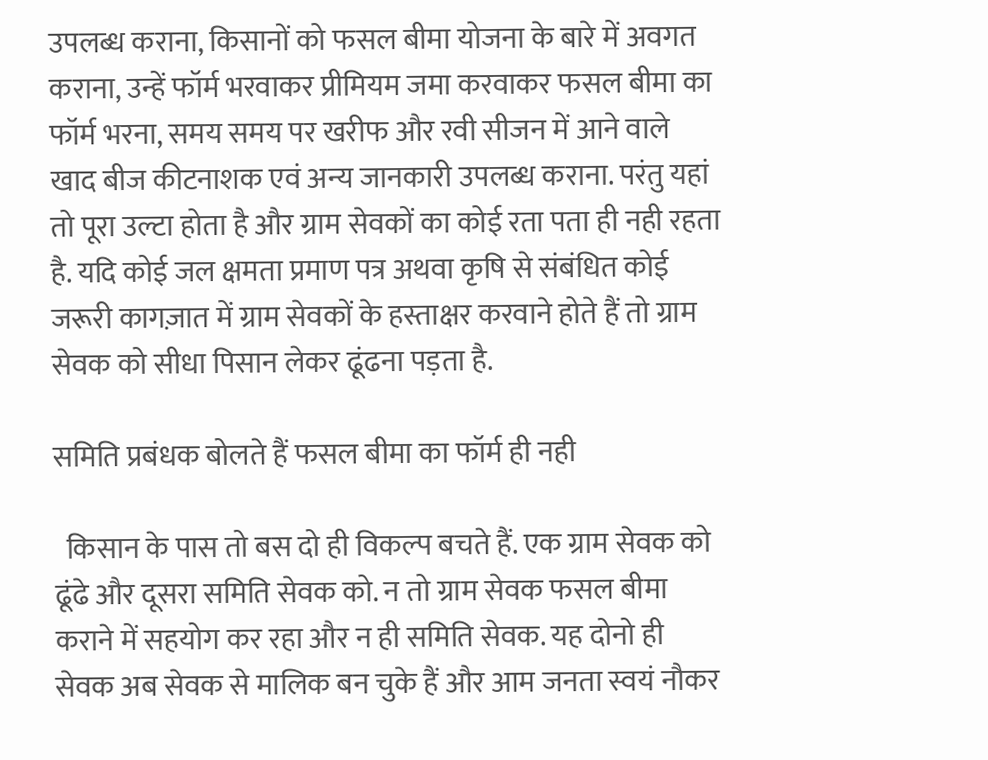उपलब्ध कराना, किसानों को फसल बीमा योजना के बारे में अवगत कराना, उन्हें फॉर्म भरवाकर प्रीमियम जमा करवाकर फसल बीमा का फॉर्म भरना, समय समय पर खरीफ और रवी सीजन में आने वाले खाद बीज कीटनाशक एवं अन्य जानकारी उपलब्ध कराना. परंतु यहां तो पूरा उल्टा होता है और ग्राम सेवकों का कोई रता पता ही नही रहता है. यदि कोई जल क्षमता प्रमाण पत्र अथवा कृषि से संबंधित कोई जरूरी कागज़ात में ग्राम सेवकों के हस्ताक्षर करवाने होते हैं तो ग्राम सेवक को सीधा पिसान लेकर ढूंढना पड़ता है.

समिति प्रबंधक बोलते हैं फसल बीमा का फॉर्म ही नही

  किसान के पास तो बस दो ही विकल्प बचते हैं. एक ग्राम सेवक को ढूंढे और दूसरा समिति सेवक को. न तो ग्राम सेवक फसल बीमा कराने में सहयोग कर रहा और न ही समिति सेवक. यह दोनो ही सेवक अब सेवक से मालिक बन चुके हैं और आम जनता स्वयं नौकर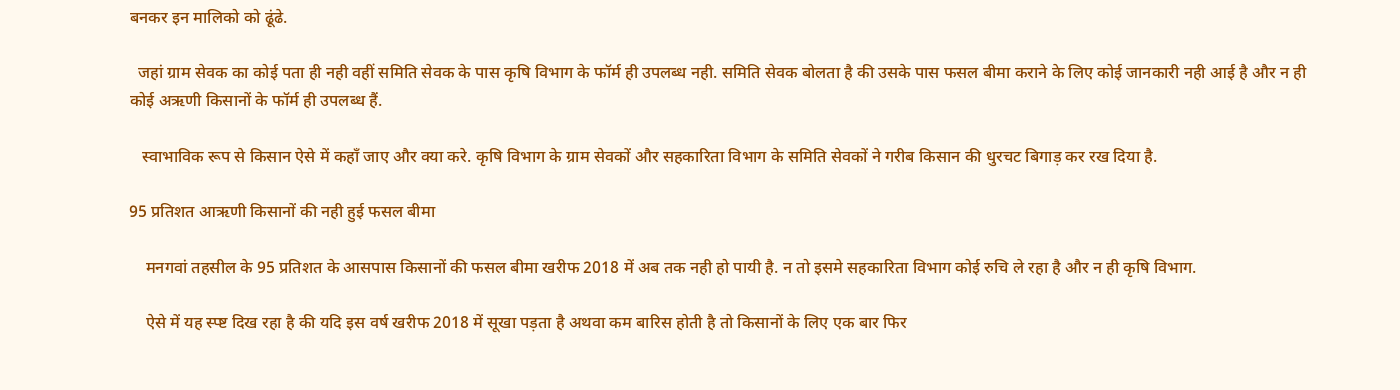बनकर इन मालिको को ढूंढे.

  जहां ग्राम सेवक का कोई पता ही नही वहीं समिति सेवक के पास कृषि विभाग के फॉर्म ही उपलब्ध नही. समिति सेवक बोलता है की उसके पास फसल बीमा कराने के लिए कोई जानकारी नही आई है और न ही कोई अऋणी किसानों के फॉर्म ही उपलब्ध हैं.

   स्वाभाविक रूप से किसान ऐसे में कहाँ जाए और क्या करे. कृषि विभाग के ग्राम सेवकों और सहकारिता विभाग के समिति सेवकों ने गरीब किसान की धुरचट बिगाड़ कर रख दिया है.

95 प्रतिशत आऋणी किसानों की नही हुई फसल बीमा

    मनगवां तहसील के 95 प्रतिशत के आसपास किसानों की फसल बीमा खरीफ 2018 में अब तक नही हो पायी है. न तो इसमे सहकारिता विभाग कोई रुचि ले रहा है और न ही कृषि विभाग.

    ऐसे में यह स्प्ष्ट दिख रहा है की यदि इस वर्ष खरीफ 2018 में सूखा पड़ता है अथवा कम बारिस होती है तो किसानों के लिए एक बार फिर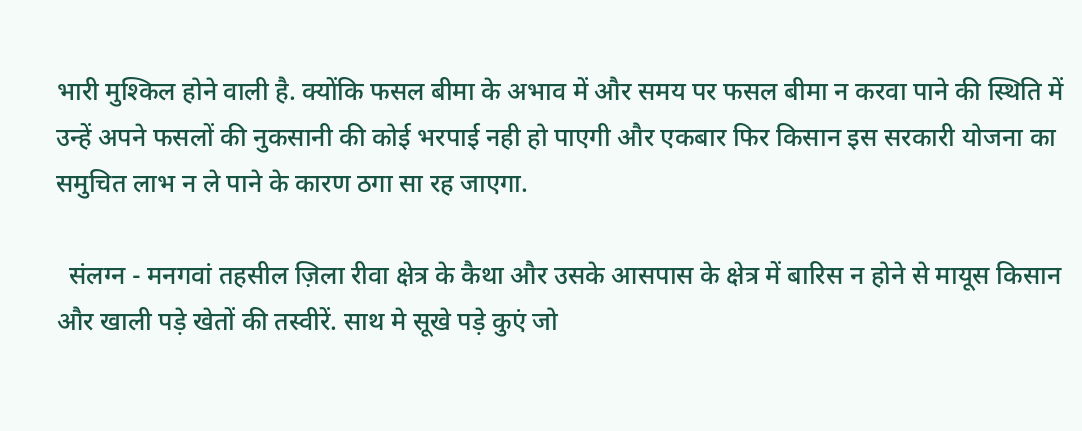भारी मुश्किल होने वाली है. क्योंकि फसल बीमा के अभाव में और समय पर फसल बीमा न करवा पाने की स्थिति में उन्हें अपने फसलों की नुकसानी की कोई भरपाई नही हो पाएगी और एकबार फिर किसान इस सरकारी योजना का समुचित लाभ न ले पाने के कारण ठगा सा रह जाएगा.

  संलग्न - मनगवां तहसील ज़िला रीवा क्षेत्र के कैथा और उसके आसपास के क्षेत्र में बारिस न होने से मायूस किसान और खाली पड़े खेतों की तस्वीरें. साथ मे सूखे पड़े कुएं जो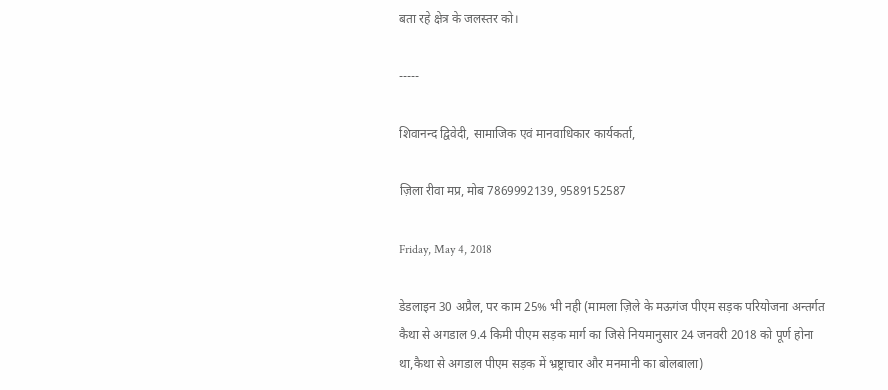बता रहे क्षेत्र के जलस्तर को।

-----

शिवानन्द द्विवेदी, सामाजिक एवं मानवाधिकार कार्यकर्ता,

ज़िला रीवा मप्र, मोब 7869992139, 9589152587

Friday, May 4, 2018

डेडलाइन 30 अप्रैल, पर काम 25% भी नही (मामला ज़िले के मऊगंज पीएम सड़क परियोजना अन्तर्गत कैथा से अगडाल 9.4 किमी पीएम सड़क मार्ग का जिसे नियमानुसार 24 जनवरी 2018 को पूर्ण होना था,कैथा से अगडाल पीएम सड़क में भ्रष्ट्राचार और मनमानी का बोलबाला)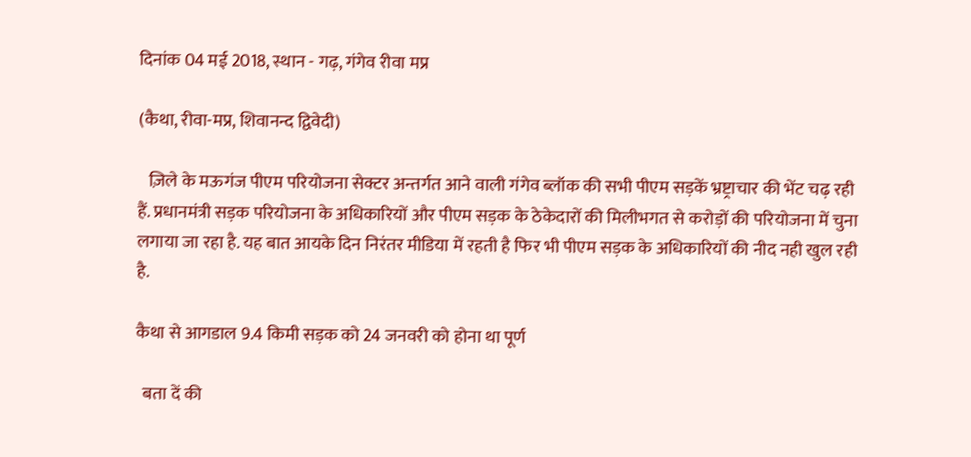दिनांक 04 मई 2018, स्थान - गढ़, गंगेव रीवा मप्र

(कैथा, रीवा-मप्र, शिवानन्द द्विवेदी)

   ज़िले के मऊगंज पीएम परियोजना सेक्टर अन्तर्गत आने वाली गंगेव ब्लॉक की सभी पीएम सड़कें भ्रष्ट्राचार की भेंट चढ़ रही हैं. प्रधानमंत्री सड़क परियोजना के अधिकारियों और पीएम सड़क के ठेकेदारों की मिलीभगत से करोड़ों की परियोजना में चुना लगाया जा रहा है. यह बात आयके दिन निरंतर मीडिया में रहती है फिर भी पीएम सड़क के अधिकारियों की नीद नही खुल रही है.

कैथा से आगडाल 9.4 किमी सड़क को 24 जनवरी को होना था पूर्ण

  बता दें की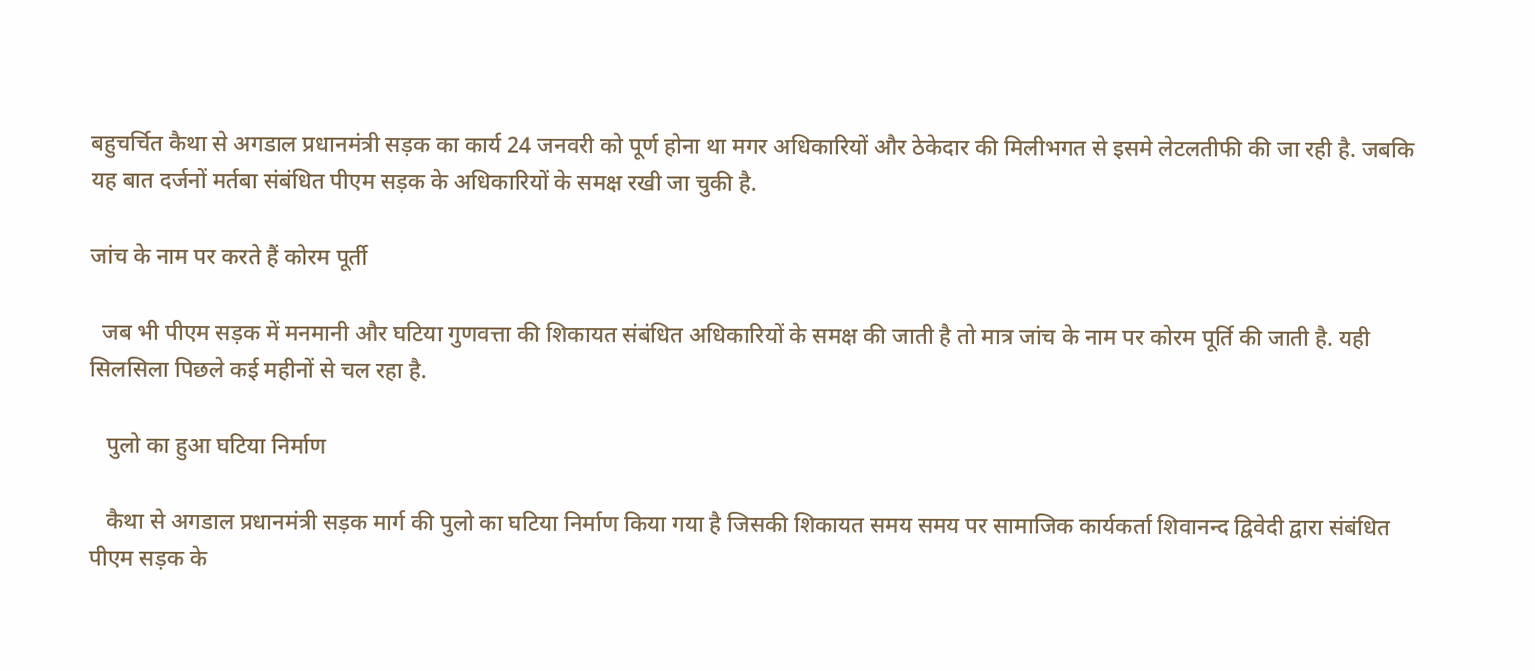बहुचर्चित कैथा से अगडाल प्रधानमंत्री सड़क का कार्य 24 जनवरी को पूर्ण होना था मगर अधिकारियों और ठेकेदार की मिलीभगत से इसमे लेटलतीफी की जा रही है. जबकि यह बात दर्जनों मर्तबा संबंधित पीएम सड़क के अधिकारियों के समक्ष रखी जा चुकी है.

जांच के नाम पर करते हैं कोरम पूर्ती

  जब भी पीएम सड़क में मनमानी और घटिया गुणवत्ता की शिकायत संबंधित अधिकारियों के समक्ष की जाती है तो मात्र जांच के नाम पर कोरम पूर्ति की जाती है. यही सिलसिला पिछले कई महीनों से चल रहा है.

   पुलो का हुआ घटिया निर्माण

   कैथा से अगडाल प्रधानमंत्री सड़क मार्ग की पुलो का घटिया निर्माण किया गया है जिसकी शिकायत समय समय पर सामाजिक कार्यकर्ता शिवानन्द द्विवेदी द्वारा संबंधित पीएम सड़क के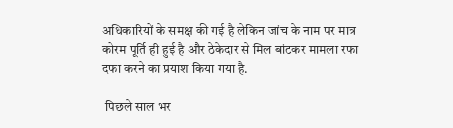अधिकारियों के समक्ष की गई है लेकिन जांच के नाम पर मात्र कोरम पूर्ति ही हुई है और ठेकेदार से मिल बांटकर मामला रफा दफा करने का प्रयाश किया गया है.

 पिछले साल भर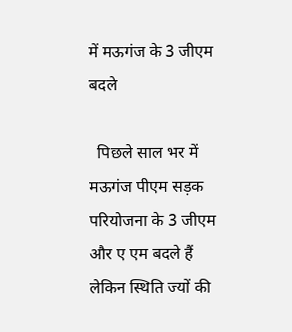में मऊगंज के 3 जीएम बदले

  पिछले साल भर में मऊगंज पीएम सड़क परियोजना के 3 जीएम और ए एम बदले हैं लेकिन स्थिति ज्यों की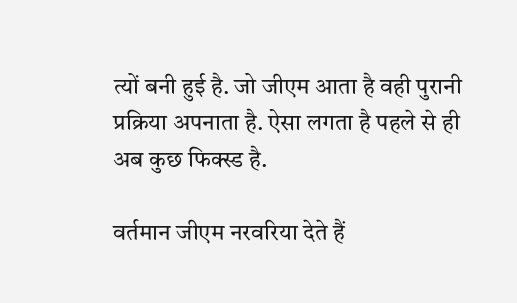त्यों बनी हुई है. जो जीएम आता है वही पुरानी प्रक्रिया अपनाता है. ऐसा लगता है पहले से ही अब कुछ फिक्स्ड है.

वर्तमान जीएम नरवरिया देते हैं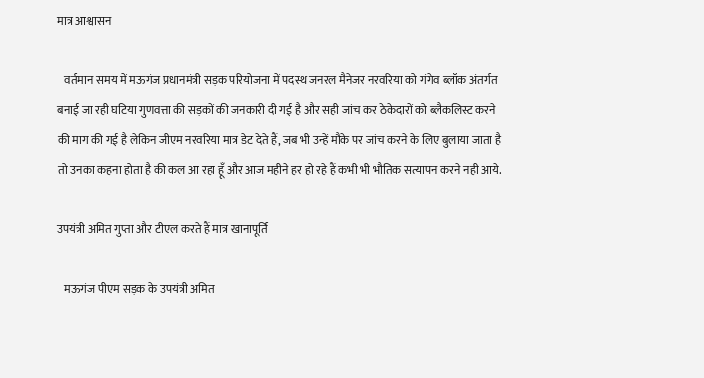मात्र आश्वासन

   वर्तमान समय में मऊगंज प्रधानमंत्री सड़क परियोजना में पदस्थ जनरल मैनेजर नरवरिया को गंगेव ब्लॉक अंतर्गत बनाई जा रही घटिया गुणवत्ता की सड़कों की जनकारी दी गई है और सही जांच कर ठेकेदारों को ब्लैकलिस्ट करने की माग की गई है लेकिन जीएम नरवरिया मात्र डेट देते हैं, जब भी उन्हें मौके पर जांच करने के लिए बुलाया जाता है तो उनका कहना होता है की कल आ रहा हूँ और आज महीने हर हो रहे हैं कभी भी भौतिक सत्यापन करने नही आये.

उपयंत्री अमित गुप्ता और टीएल करते हैं मात्र खानापूर्ति

   मऊगंज पीएम सड़क के उपयंत्री अमित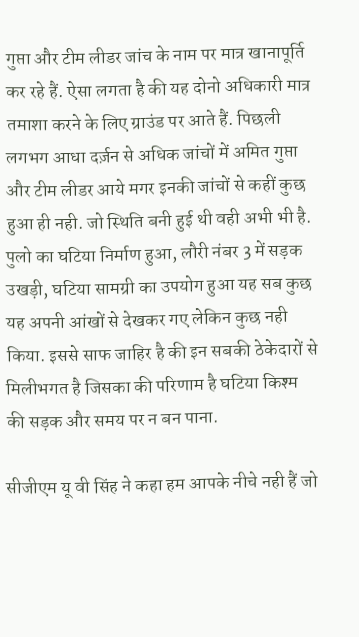गुप्ता और टीम लीडर जांच के नाम पर मात्र खानापूर्ति कर रहे हैं. ऐसा लगता है की यह दोनो अधिकारी मात्र तमाशा करने के लिए ग्राउंड पर आते हैं. पिछली लगभग आधा दर्ज़न से अधिक जांचों में अमित गुप्ता और टीम लीडर आये मगर इनकी जांचों से कहीं कुछ हुआ ही नही. जो स्थिति बनी हुई थी वही अभी भी है. पुलो का घटिया निर्माण हुआ, लौरी नंबर 3 में सड़क उखड़ी, घटिया सामग्री का उपयोग हुआ यह सब कुछ यह अपनी आंखों से देखकर गए लेकिन कुछ नही किया. इससे साफ जाहिर है की इन सबकी ठेकेदारों से मिलीभगत है जिसका की परिणाम है घटिया किश्म की सड़क और समय पर न बन पाना.

सीजीएम यू वी सिंह ने कहा हम आपके नीचे नही हैं जो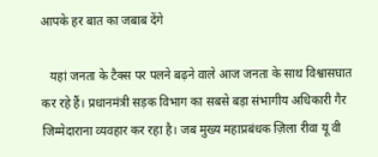आपके हर बात का जबाब देंगे

   यहां जनता के टैक्स पर पलने बढ़ने वाले आज जनता के साथ विश्वासघात कर रहे हैं। प्रधानमंत्री सड़क विभाग का सबसे बड़ा संभागीय अधिकारी गैर जिम्मेदाराना व्यवहार कर रहा है। जब मुख्य महाप्रबंधक ज़िला रीवा यू वी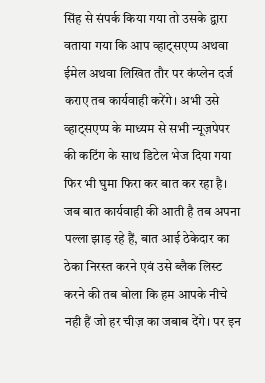सिंह से संपर्क किया गया तो उसके द्वारा वताया गया कि आप व्हाट्सएप्प अथवा ईमेल अथवा लिखित तौर पर कंप्लेन दर्ज कराए तब कार्यवाही करेंगे। अभी उसे व्हाट्सएप्प के माध्यम से सभी न्यूज़पेपर की कटिंग के साथ डिटेल भेज दिया गया फिर भी घुमा फिरा कर बात कर रहा है। जब बात कार्यवाही की आती है तब अपना पल्ला झाड़ रहे हैं, बात आई ठेकेदार का ठेका निरस्त करने एवं उसे ब्लैक लिस्ट करने की तब बोला कि हम आपके नीचे नही हैं जो हर चीज़ का जबाब देंगे। पर इन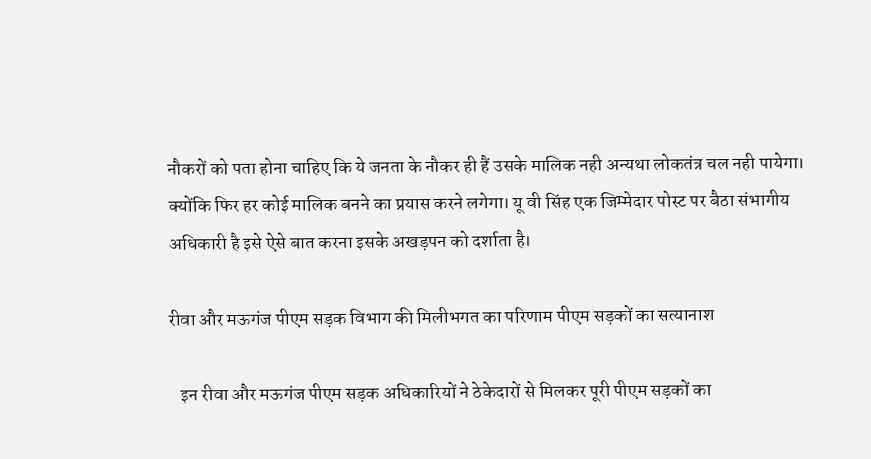नौकरों को पता होना चाहिए कि ये जनता के नौकर ही हैं उसके मालिक नही अन्यथा लोकतंत्र चल नही पायेगा। क्योंकि फिर हर कोई मालिक बनने का प्रयास करने लगेगा। यू वी सिंह एक जिम्मेदार पोस्ट पर बैठा संभागीय अधिकारी है इसे ऐसे बात करना इसके अखड़पन को दर्शाता है।

रीवा और मऊगंज पीएम सड़क विभाग की मिलीभगत का परिणाम पीएम सड़कों का सत्यानाश

   इन रीवा और मऊगंज पीएम सड़क अधिकारियों ने ठेकेदारों से मिलकर पूरी पीएम सड़कों का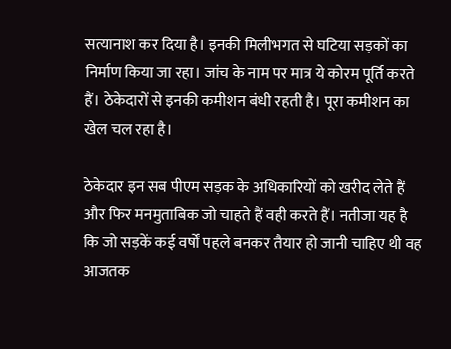सत्यानाश कर दिया है। इनकी मिलीभगत से घटिया सड़कों का निर्माण किया जा रहा। जांच के नाम पर मात्र ये कोरम पूर्ति करते हैं। ठेकेदारों से इनकी कमीशन बंधी रहती है। पूरा कमीशन का खेल चल रहा है।

ठेकेदार इन सब पीएम सड़क के अधिकारियों को खरीद लेते हैं और फिर मनमुताबिक जो चाहते हैं वही करते हैं। नतीजा यह है कि जो सड़कें कई वर्षों पहले बनकर तैयार हो जानी चाहिए थी वह आजतक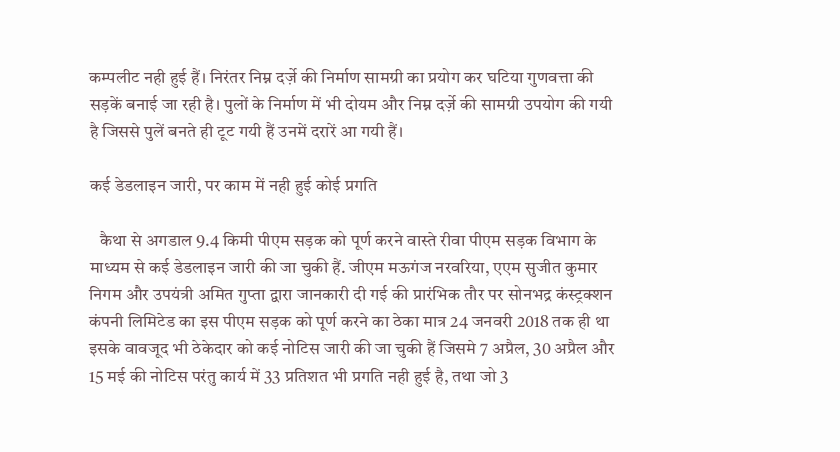कम्पलीट नही हुई हैं। निरंतर निम्न दर्ज़े की निर्माण सामग्री का प्रयोग कर घटिया गुणवत्ता की सड़कें बनाई जा रही है। पुलों के निर्माण में भी दोयम और निम्न दर्ज़े की सामग्री उपयोग की गयी है जिससे पुलें बनते ही टूट गयी हैं उनमें दरारें आ गयी हैं।

कई डेडलाइन जारी, पर काम में नही हुई कोई प्रगति

   कैथा से अगडाल 9.4 किमी पीएम सड़क को पूर्ण करने वास्ते रीवा पीएम सड़क विभाग के माध्यम से कई डेडलाइन जारी की जा चुकी हैं. जीएम मऊगंज नरवरिया, एएम सुजीत कुमार निगम और उपयंत्री अमित गुप्ता द्वारा जानकारी दी गई की प्रारंभिक तौर पर सोनभद्र कंस्ट्रक्शन कंपनी लिमिटेड का इस पीएम सड़क को पूर्ण करने का ठेका मात्र 24 जनवरी 2018 तक ही था इसके वावजूद भी ठेकेदार को कई नोटिस जारी की जा चुकी हैं जिसमे 7 अप्रैल, 30 अप्रैल और 15 मई की नोटिस परंतु कार्य में 33 प्रतिशत भी प्रगति नही हुई है, तथा जो 3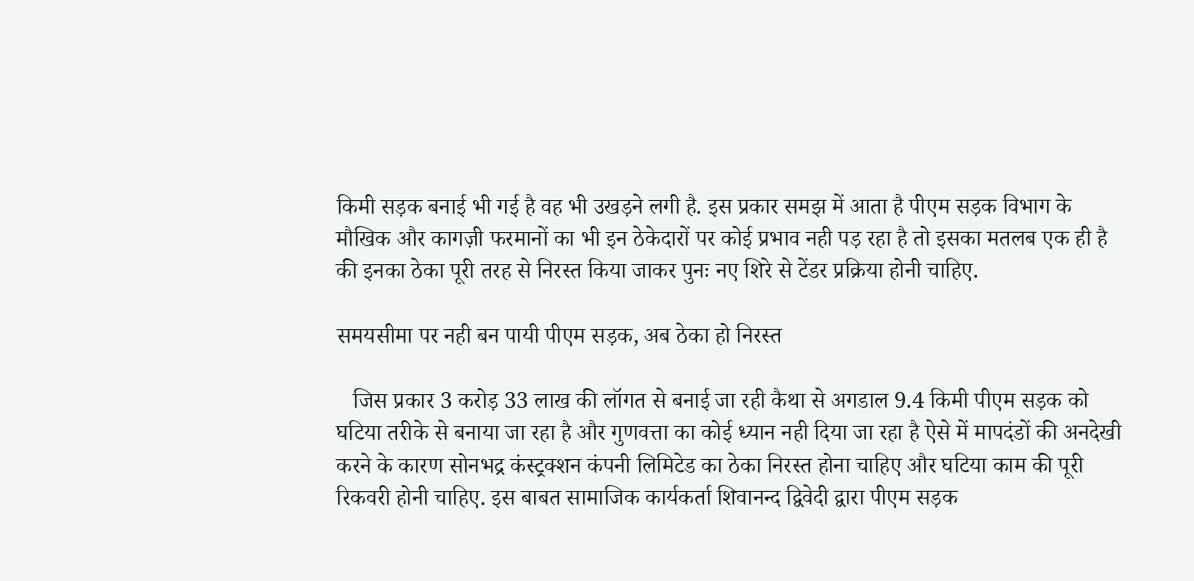किमी सड़क बनाई भी गई है वह भी उखड़ने लगी है. इस प्रकार समझ में आता है पीएम सड़क विभाग के मौखिक और कागज़ी फरमानों का भी इन ठेकेदारों पर कोई प्रभाव नही पड़ रहा है तो इसका मतलब एक ही है की इनका ठेका पूरी तरह से निरस्त किया जाकर पुनः नए शिरे से टेंडर प्रक्रिया होनी चाहिए.

समयसीमा पर नही बन पायी पीएम सड़क, अब ठेका हो निरस्त

   जिस प्रकार 3 करोड़ 33 लाख की लॉगत से बनाई जा रही कैथा से अगडाल 9.4 किमी पीएम सड़क को घटिया तरीके से बनाया जा रहा है और गुणवत्ता का कोई ध्यान नही दिया जा रहा है ऐसे में मापदंडों की अनदेखी करने के कारण सोनभद्र कंस्ट्रक्शन कंपनी लिमिटेड का ठेका निरस्त होना चाहिए और घटिया काम की पूरी रिकवरी होनी चाहिए. इस बाबत सामाजिक कार्यकर्ता शिवानन्द द्विवेदी द्वारा पीएम सड़क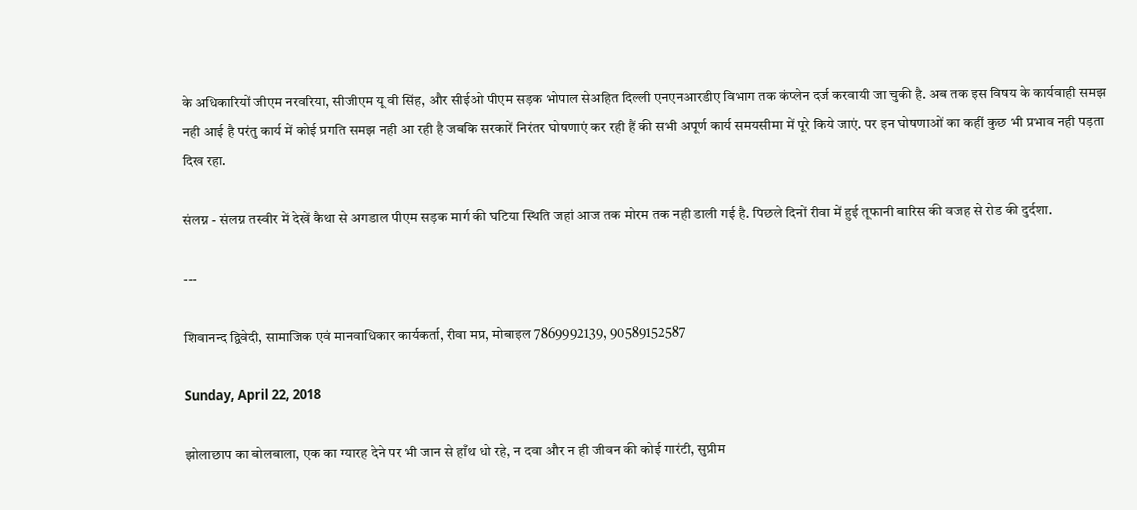के अधिकारियों जीएम नरवरिया, सीजीएम यू वी सिंह, और सीईओ पीएम सड़क भोपाल सेअहित दिल्ली एनएनआरडीए विभाग तक कंप्लेन दर्ज करवायी जा चुकी है. अब तक इस विषय के कार्यवाही समझ नही आई है परंतु कार्य में कोई प्रगति समझ नही आ रही है जबकि सरकारें निरंतर घोषणाएं कर रही हैं की सभी अपूर्ण कार्य समयसीमा में पूरे किये जाएं. पर इन घोषणाओं का कहीं कुछ भी प्रभाव नही पड़ता दिख रहा.

संलग्न - संलग्न तस्वीर में देखें कैथा से अगडाल पीएम सड़क मार्ग की घटिया स्थिति जहां आज तक मोरम तक नही डाली गई है. पिछले दिनों रीवा में हुई तूफानी बारिस की वजह से रोड की दुर्दशा.

---

शिवानन्द द्विवेदी, सामाजिक एवं मानवाधिकार कार्यकर्ता, रीवा मप्र, मोबाइल 7869992139, 90589152587

Sunday, April 22, 2018

झोलाछाप का बोलबाला, एक का ग्यारह देने पर भी जान से हाँथ धो रहे, न दवा और न ही जीवन की कोई गारंटी, सुप्रीम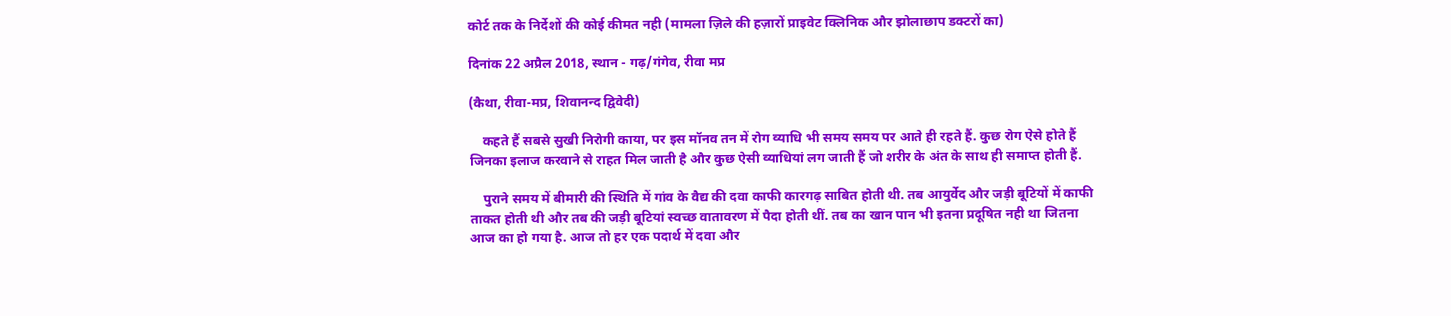कोर्ट तक के निर्देशों की कोई कीमत नही (मामला ज़िले की हज़ारों प्राइवेट क्लिनिक और झोलाछाप डक्टरों का)

दिनांक 22 अप्रैल 2018, स्थान - गढ़/गंगेव, रीवा मप्र

(कैथा, रीवा-मप्र, शिवानन्द द्विवेदी)

    कहते हैं सबसे सुखी निरोगी काया, पर इस मॉनव तन में रोग व्याधि भी समय समय पर आते ही रहते हैं. कुछ रोग ऐसे होते हैं जिनका इलाज करवाने से राहत मिल जाती है और कुछ ऐसी व्याधियां लग जाती हैं जो शरीर के अंत के साथ ही समाप्त होती हैं.

    पुराने समय में बीमारी की स्थिति में गांव के वैद्य की दवा काफी कारगढ़ साबित होती थी. तब आयुर्वेद और जड़ी बूटियों में काफी ताकत होती थी और तब की जड़ी बूटियां स्वच्छ वातावरण में पैदा होती थीं. तब का खान पान भी इतना प्रदूषित नही था जितना आज का हो गया है. आज तो हर एक पदार्थ में दवा और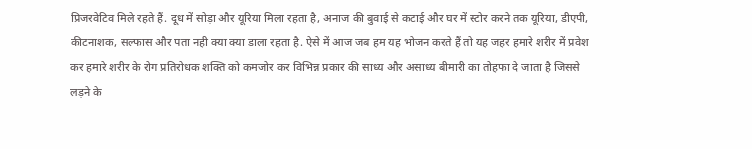प्रिजरवेटिव मिले रहते हैं. दूध में सोड़ा और यूरिया मिला रहता है, अनाज की बुवाई से कटाई और घर में स्टोर करने तक यूरिया, डीएपी, कीटनाशक, सल्फास और पता नही क्या क्या डाला रहता है. ऐसे में आज जब हम यह भोजन करते हैं तो यह जहर हमारे शरीर में प्रवेश कर हमारे शरीर के रोग प्रतिरोधक शक्ति को कमजोर कर विभिन्न प्रकार की साध्य और असाध्य बीमारी का तोहफा दे जाता है जिससे लड़ने के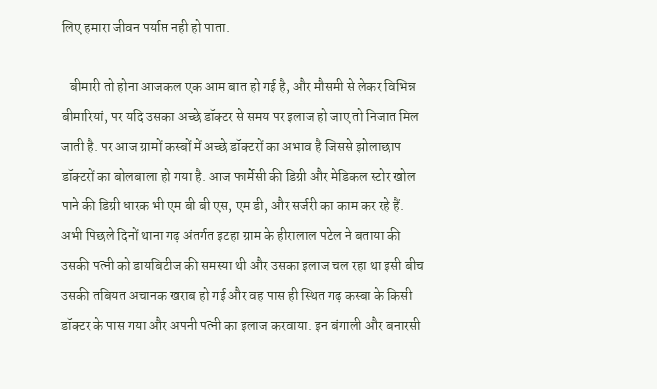लिए हमारा जीवन पर्याप्त नही हो पाता.

   बीमारी तो होना आजकल एक आम बात हो गई है, और मौसमी से लेकर विभिन्न बीमारियां, पर यदि उसका अच्छे डॉक्टर से समय पर इलाज हो जाए तो निजात मिल जाती है. पर आज ग्रामों कस्बों में अच्छे डॉक्टरों का अभाव है जिससे झोलाछाप डॉक्टरों का बोलबाला हो गया है. आज फार्मेसी की डिग्री और मेडिकल स्टोर खोल पाने की डिग्री धारक भी एम बी बी एस, एम डी, और सर्जरी का काम कर रहे हैं. अभी पिछले दिनों थाना गढ़ अंतर्गत इटहा ग्राम के हीरालाल पटेल ने बताया की उसकी पत्नी को डायबिटीज की समस्या थी और उसका इलाज चल रहा था इसी बीच उसकी तबियत अचानक खराब हो गई और वह पास ही स्थित गढ़ कस्बा के किसी डॉक्टर के पास गया और अपनी पत्नी का इलाज करवाया. इन बंगाली और बनारसी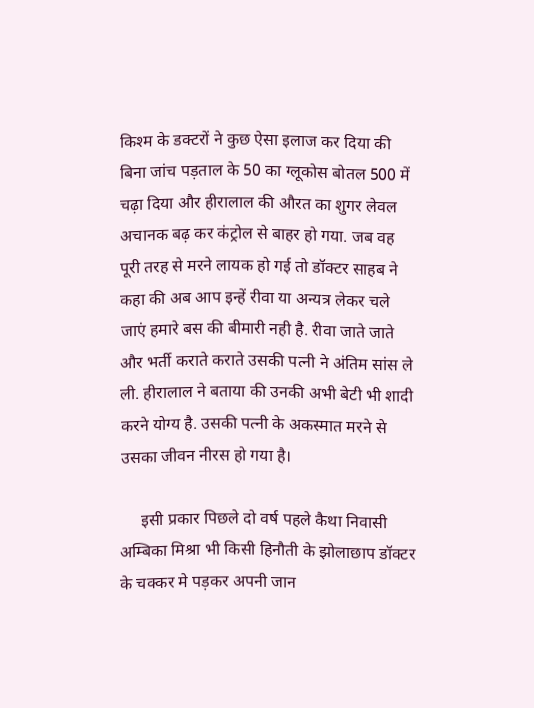किश्म के डक्टरों ने कुछ ऐसा इलाज कर दिया की बिना जांच पड़ताल के 50 का ग्लूकोस बोतल 500 में चढ़ा दिया और हीरालाल की औरत का शुगर लेवल अचानक बढ़ कर कंट्रोल से बाहर हो गया. जब वह पूरी तरह से मरने लायक हो गई तो डॉक्टर साहब ने कहा की अब आप इन्हें रीवा या अन्यत्र लेकर चले जाएं हमारे बस की बीमारी नही है. रीवा जाते जाते और भर्ती कराते कराते उसकी पत्नी ने अंतिम सांस ले ली. हीरालाल ने बताया की उनकी अभी बेटी भी शादी करने योग्य है. उसकी पत्नी के अकस्मात मरने से उसका जीवन नीरस हो गया है।

     इसी प्रकार पिछले दो वर्ष पहले कैथा निवासी अम्बिका मिश्रा भी किसी हिनौती के झोलाछाप डॉक्टर के चक्कर मे पड़कर अपनी जान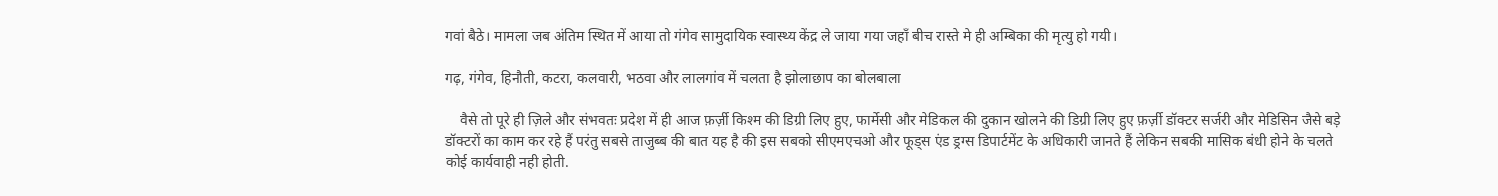गवां बैठे। मामला जब अंतिम स्थित में आया तो गंगेव सामुदायिक स्वास्थ्य केंद्र ले जाया गया जहाँ बीच रास्ते मे ही अम्बिका की मृत्यु हो गयी।

गढ़, गंगेव, हिनौती, कटरा, कलवारी, भठवा और लालगांव में चलता है झोलाछाप का बोलबाला

    वैसे तो पूरे ही ज़िले और संभवतः प्रदेश में ही आज फ़र्ज़ी किश्म की डिग्री लिए हुए, फार्मेसी और मेडिकल की दुकान खोलने की डिग्री लिए हुए फ़र्ज़ी डॉक्टर सर्जरी और मेडिसिन जैसे बड़े डॉक्टरों का काम कर रहे हैं परंतु सबसे ताजुब्ब की बात यह है की इस सबको सीएमएचओ और फूड्स एंड ड्रग्स डिपार्टमेंट के अधिकारी जानते हैं लेकिन सबकी मासिक बंधी होने के चलते कोई कार्यवाही नही होती.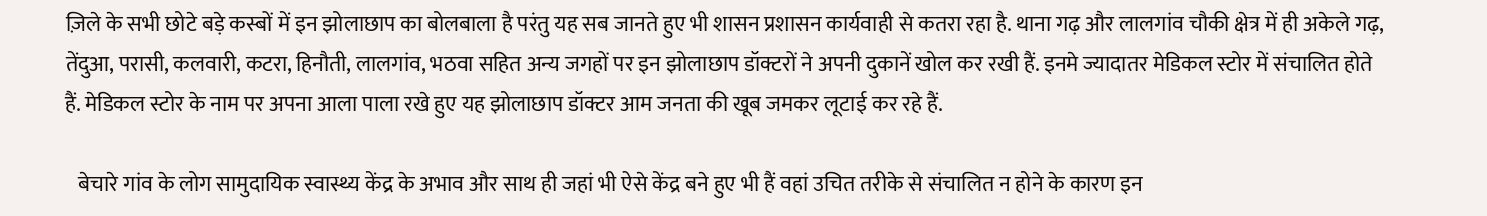ज़िले के सभी छोटे बड़े कस्बों में इन झोलाछाप का बोलबाला है परंतु यह सब जानते हुए भी शासन प्रशासन कार्यवाही से कतरा रहा है. थाना गढ़ और लालगांव चौकी क्षेत्र में ही अकेले गढ़, तेंदुआ, परासी, कलवारी, कटरा, हिनौती, लालगांव, भठवा सहित अन्य जगहों पर इन झोलाछाप डॉक्टरों ने अपनी दुकानें खोल कर रखी हैं. इनमे ज्यादातर मेडिकल स्टोर में संचालित होते हैं. मेडिकल स्टोर के नाम पर अपना आला पाला रखे हुए यह झोलाछाप डॉक्टर आम जनता की खूब जमकर लूटाई कर रहे हैं.

   बेचारे गांव के लोग सामुदायिक स्वास्थ्य केंद्र के अभाव और साथ ही जहां भी ऐसे केंद्र बने हुए भी हैं वहां उचित तरीके से संचालित न होने के कारण इन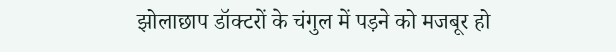झोलाछाप डॉक्टरों के चंगुल में पड़ने को मजबूर हो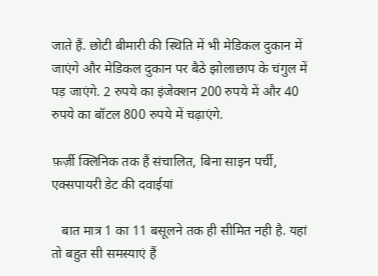जाते हैं. छोटी बीमारी की स्थिति में भी मेडिकल दुकान में जाएंगे और मेडिकल दुकान पर बैठे झोलाछाप के चंगुल में पड़ जाएंगे. 2 रुपये का इंजेक्शन 200 रुपये में और 40 रुपये का बॉटल 800 रुपये में चढ़ाएंगे.

फ़र्ज़ी क्लिनिक तक हैं संचालित, बिना साइन पर्ची, एक्सपायरी डेट की दवाईयां

   बात मात्र 1 का 11 बसूलने तक ही सीमित नही है. यहां तो बहुत सी समस्याएं हैं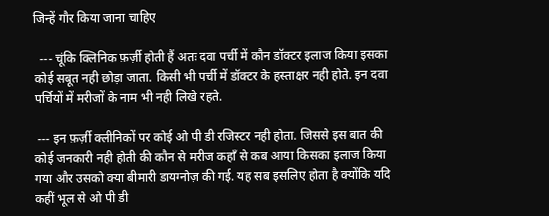जिन्हें गौर किया जाना चाहिए

  --- चूंकि क्लिनिक फ़र्ज़ी होती हैं अतः दवा पर्ची में कौन डॉक्टर इलाज किया इसका कोई सबूत नही छोड़ा जाता. किसी भी पर्ची में डॉक्टर के हस्ताक्षर नही होते. इन दवा पर्चियों में मरीजों के नाम भी नही लिखे रहते.

 --- इन फ़र्ज़ी क्लीनिकों पर कोई ओ पी डी रजिस्टर नही होता. जिससे इस बात की कोई जनकारी नही होती की कौन से मरीज कहाँ से कब आया किसका इलाज किया गया और उसको क्या बीमारी डायग्नोज़ की गई. यह सब इसलिए होता है क्योंकि यदि कहीं भूल से ओ पी डी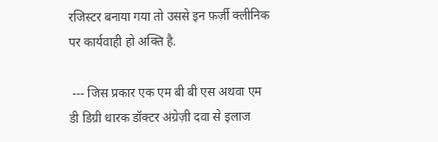रजिस्टर बनाया गया तो उससे इन फ़र्ज़ी क्लीनिक पर कार्यवाही हो अक्ति है.

 --- जिस प्रकार एक एम बी बी एस अथवा एम डी डिग्री धारक डॉक्टर अंग्रेज़ी दवा से इलाज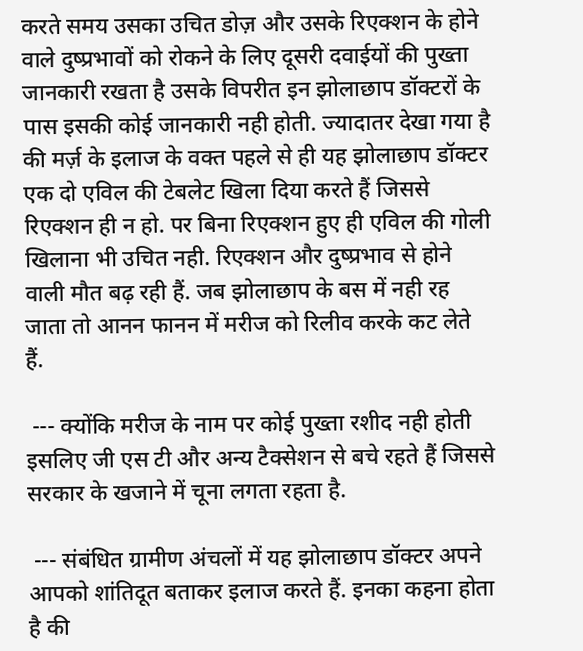करते समय उसका उचित डोज़ और उसके रिएक्शन के होने वाले दुष्प्रभावों को रोकने के लिए दूसरी दवाईयों की पुख्ता जानकारी रखता है उसके विपरीत इन झोलाछाप डॉक्टरों के पास इसकी कोई जानकारी नही होती. ज्यादातर देखा गया है की मर्ज़ के इलाज के वक्त पहले से ही यह झोलाछाप डॉक्टर एक दो एविल की टेबलेट खिला दिया करते हैं जिससे रिएक्शन ही न हो. पर बिना रिएक्शन हुए ही एविल की गोली खिलाना भी उचित नही. रिएक्शन और दुष्प्रभाव से होने वाली मौत बढ़ रही हैं. जब झोलाछाप के बस में नही रह जाता तो आनन फानन में मरीज को रिलीव करके कट लेते हैं.

 --- क्योंकि मरीज के नाम पर कोई पुख्ता रशीद नही होती इसलिए जी एस टी और अन्य टैक्सेशन से बचे रहते हैं जिससे सरकार के खजाने में चूना लगता रहता है.

 --- संबंधित ग्रामीण अंचलों में यह झोलाछाप डॉक्टर अपने आपको शांतिदूत बताकर इलाज करते हैं. इनका कहना होता है की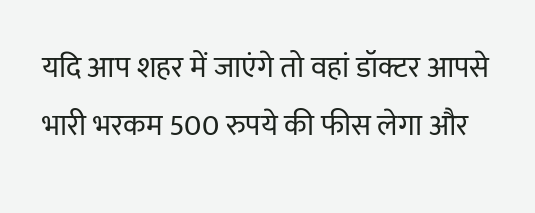यदि आप शहर में जाएंगे तो वहां डॉक्टर आपसे भारी भरकम 500 रुपये की फीस लेगा और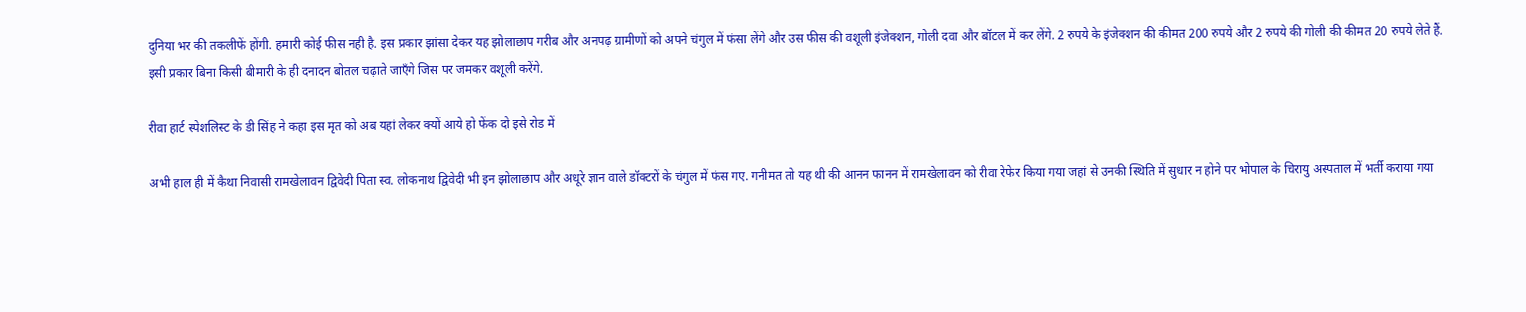दुनिया भर की तकलीफें होंगी. हमारी कोई फीस नही है. इस प्रकार झांसा देकर यह झोलाछाप गरीब और अनपढ़ ग्रामीणों को अपने चंगुल में फंसा लेंगे और उस फीस की वशूली इंजेक्शन, गोली दवा और बॉटल में कर लेंगे. 2 रुपये के इंजेक्शन की कीमत 200 रुपये और 2 रुपये की गोली की कीमत 20 रुपये लेते हैं. इसी प्रकार बिना किसी बीमारी के ही दनादन बोतल चढ़ाते जाएँगे जिस पर जमकर वशूली करेंगे.

रीवा हार्ट स्पेशलिस्ट के डी सिंह ने कहा इस मृत को अब यहां लेकर क्यों आये हो फेंक दो इसे रोड में

अभी हाल ही में कैथा निवासी रामखेलावन द्विवेदी पिता स्व. लोकनाथ द्विवेदी भी इन झोलाछाप और अधूरे ज्ञान वाले डॉक्टरों के चंगुल में फंस गए. गनीमत तो यह थी की आनन फानन में रामखेलावन को रीवा रेफेर किया गया जहां से उनकी स्थिति में सुधार न होने पर भोपाल के चिरायु अस्पताल में भर्ती कराया गया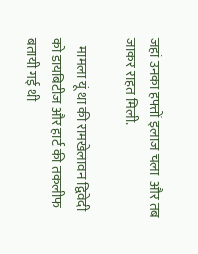जहां उनका हफ्तों इलाज चला  और तब जाकर राहत मिली.

   मामला यूं था की रामखेलावन द्विवेदी को डायबिटीज और हार्ट की तकलीफ बतायी गई थी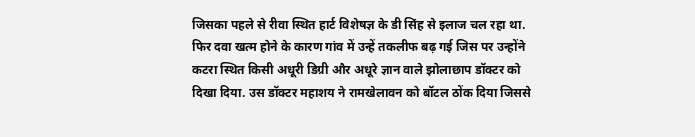जिसका पहले से रीवा स्थित हार्ट विशेषज्ञ के डी सिंह से इलाज चल रहा था. फिर दवा खत्म होने के कारण गांव में उन्हें तकलीफ बढ़ गई जिस पर उन्होंने कटरा स्थित किसी अधूरी डिग्री और अधूरे ज्ञान वाले झोलाछाप डॉक्टर को दिखा दिया. उस डॉक्टर महाशय ने रामखेलावन को बॉटल ठोंक दिया जिससे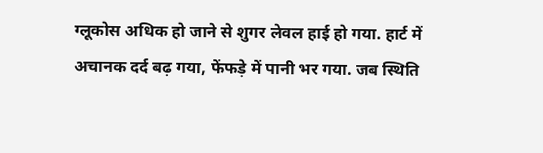ग्लूकोस अधिक हो जाने से शुगर लेवल हाई हो गया. हार्ट में अचानक दर्द बढ़ गया, फेंफड़े में पानी भर गया. जब स्थिति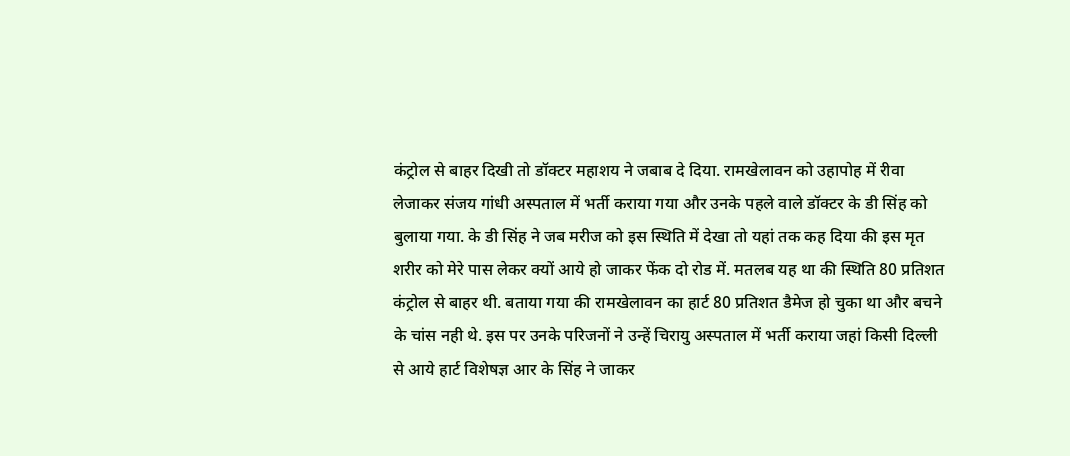कंट्रोल से बाहर दिखी तो डॉक्टर महाशय ने जबाब दे दिया. रामखेलावन को उहापोह में रीवा लेजाकर संजय गांधी अस्पताल में भर्ती कराया गया और उनके पहले वाले डॉक्टर के डी सिंह को बुलाया गया. के डी सिंह ने जब मरीज को इस स्थिति में देखा तो यहां तक कह दिया की इस मृत शरीर को मेरे पास लेकर क्यों आये हो जाकर फेंक दो रोड में. मतलब यह था की स्थिति 80 प्रतिशत कंट्रोल से बाहर थी. बताया गया की रामखेलावन का हार्ट 80 प्रतिशत डैमेज हो चुका था और बचने के चांस नही थे. इस पर उनके परिजनों ने उन्हें चिरायु अस्पताल में भर्ती कराया जहां किसी दिल्ली से आये हार्ट विशेषज्ञ आर के सिंह ने जाकर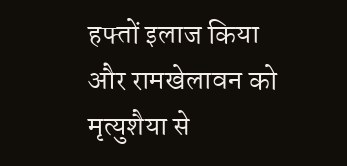हफ्तों इलाज किया और रामखेलावन को मृत्युशैया से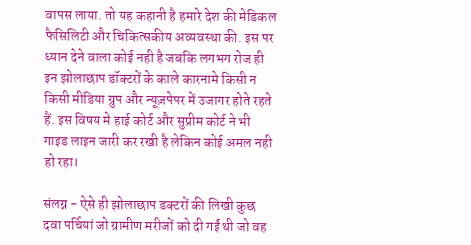वापस लाया. तो यह कहानी है हमारे देश की मेडिकल फैसिलिटी और चिकित्सकीय अव्यवस्था की. इस पर ध्यान देने वाला कोई नही है जबकि लगभग रोज ही इन झोलाछाप डॉक्टरों के काले कारनामे किसी न किसी मीडिया ग्रुप और न्यूज़पेपर में उजागर होते रहते हैं. इस विषय मे हाई कोर्ट और सुप्रीम कोर्ट ने भी गाइड लाइन जारी कर रखी है लेकिन कोई अमल नही हो रहा।

संलग्न - ऐसे ही झोलाछाप डक्टरों की लिखी कुछ दवा पर्चियां जो ग्रामीण मरीजों को दी गईं थी जो वह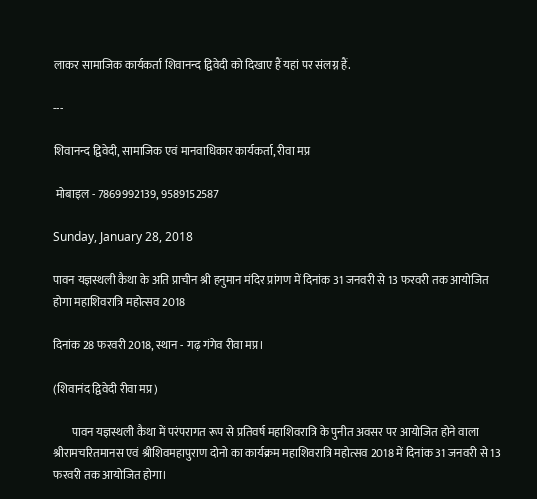लाकर सामाजिक कार्यकर्ता शिवानन्द द्विवेदी को दिखाए हैं यहां पर संलग्न हैं.

---

शिवानन्द द्विवेदी, सामाजिक एवं मानवाधिकार कार्यकर्ता, रीवा मप्र

 मोबाइल - 7869992139, 9589152587

Sunday, January 28, 2018

पावन यज्ञस्थली कैथा के अति प्राचीन श्री हनुमान मंदिर प्रांगण में दिनांक 31 जनवरी से 13 फरवरी तक आयोजित होगा महाशिवरात्रि महोत्सव 2018

दिनांक 28 फरवरी 2018, स्थान - गढ़ गंगेव रीवा मप्र।

(शिवानंद द्विवेदी रीवा मप्र)

        पावन यज्ञस्थली कैथा में परंपरागत रूप से प्रतिवर्ष महाशिवरात्रि के पुनीत अवसर पर आयोजित होने वाला श्रीरामचरितमानस एवं श्रीशिवमहापुराण दोनो का कार्यक्रम महाशिवरात्रि महोत्सव 2018 में दिनांक 31 जनवरी से 13 फरवरी तक आयोजित होगा।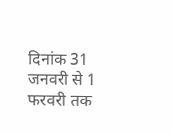दिनांक 31 जनवरी से 1 फरवरी तक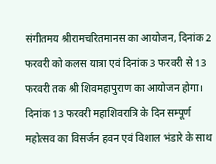संगीतमय श्रीरामचरितमानस का आयोजन, दिनांक 2 फरवरी को कलस यात्रा एवं दिनांक 3 फरवरी से 13 फरवरी तक श्री शिवमहापुराण का आयोजन होगा। दिनांक 13 फरवरी महाशिवरात्रि के दिन सम्पूर्ण महोत्सव का विसर्जन हवन एवं विशाल भंडारे के साथ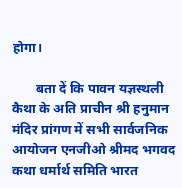होगा।

       बता दें कि पावन यज्ञस्थली कैथा के अति प्राचीन श्री हनुमान मंदिर प्रांगण में सभी सार्वजनिक आयोजन एनजीओ श्रीमद भगवद कथा धर्मार्थ समिति भारत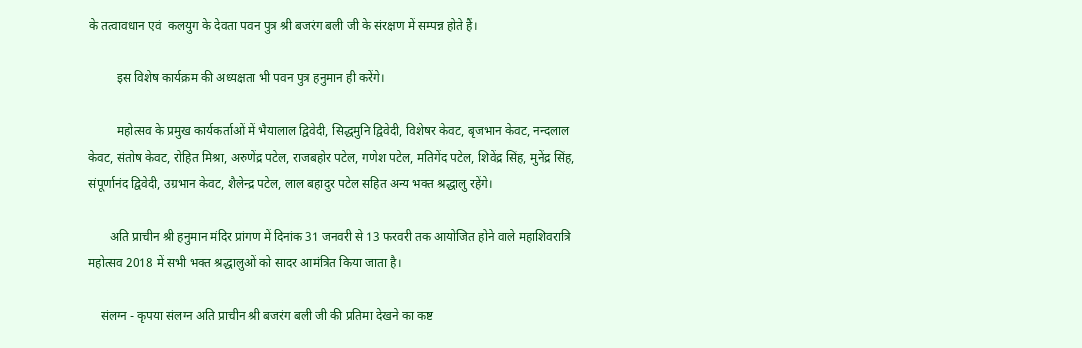के तत्वावधान एवं  कलयुग के देवता पवन पुत्र श्री बजरंग बली जी के संरक्षण में सम्पन्न होते हैं।

         इस विशेष कार्यक्रम की अध्यक्षता भी पवन पुत्र हनुमान ही करेंगे।

         महोत्सव के प्रमुख कार्यकर्ताओं में भैयालाल द्विवेदी, सिद्धमुनि द्विवेदी, विशेषर केवट, बृजभान केवट, नन्दलाल केवट, संतोष केवट, रोहित मिश्रा, अरुणेंद्र पटेल, राजबहोर पटेल, गणेश पटेल, मतिगेंद पटेल, शिवेंद्र सिंह, मुनेंद्र सिंह, संपूर्णानंद द्विवेदी, उग्रभान केवट, शैलेन्द्र पटेल, लाल बहादुर पटेल सहित अन्य भक्त श्रद्धालु रहेंगे।

       अति प्राचीन श्री हनुमान मंदिर प्रांगण में दिनांक 31 जनवरी से 13 फरवरी तक आयोजित होने वाले महाशिवरात्रि महोत्सव 2018 में सभी भक्त श्रद्धालुओं को सादर आमंत्रित किया जाता है।

    संलग्न - कृपया संलग्न अति प्राचीन श्री बजरंग बली जी की प्रतिमा देखने का कष्ट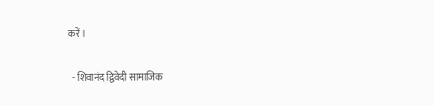करें।

  - शिवानंद द्विवेदी सामाजिक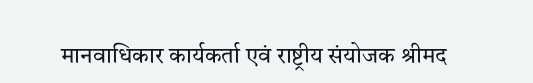मानवाधिकार कार्यकर्ता एवं राष्ट्रीय संयोजक श्रीमद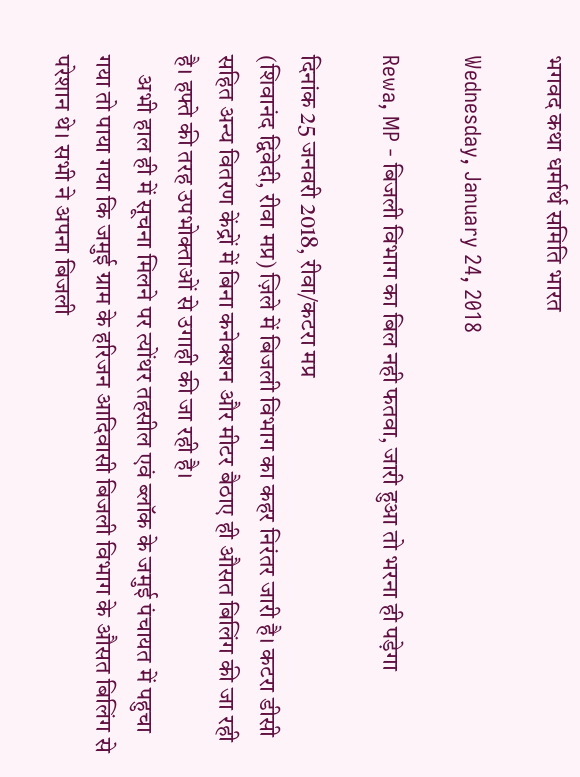भगवद कथा धर्मार्थ समिति भारत

Wednesday, January 24, 2018

Rewa, MP - बिजली विभाग का बिल नही फतवा, जारी हुआ तो भरना ही पड़ेगा

दिनांक 25 जनवरी 2018, रीवा/कटरा मप्र
(शिवानंद द्विवेदी, रीवा मप्र) ज़िले में बिजली विभाग का कहर निरंतर जारी है। कटरा डीसी सहित अन्य वितरण केंद्रों में बिना कनेक्शन और मीटर बैठाए ही औसत बिलिंग की जा रही है। हफ्ते की तरह उपभोक्ताओं से उगाही की जा रही है।
    अभी हाल ही में सूचना मिलने पर त्योंथर तहसील एवं ब्लॉक के जमुई पंचायत में पहुचा गया तो पाया गया कि जमुई ग्राम के हरिजन आदिवासी बिजली विभाग के औसत बिलिंग से परेशान थे। सभी ने अपना बिजली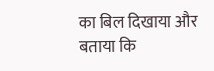का बिल दिखाया और बताया कि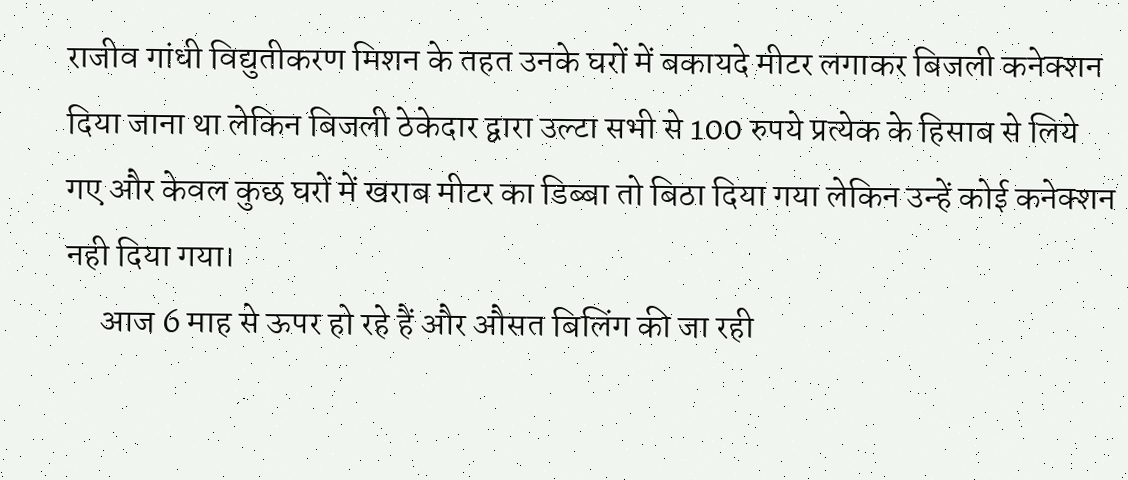राजीव गांधी विद्युतीकरण मिशन के तहत उनके घरों में बकायदे मीटर लगाकर बिजली कनेक्शन दिया जाना था लेकिन बिजली ठेकेदार द्वारा उल्टा सभी से 100 रुपये प्रत्येक के हिसाब से लिये गए और केवल कुछ घरों में खराब मीटर का डिब्बा तो बिठा दिया गया लेकिन उन्हें कोई कनेक्शन नही दिया गया।
     आज 6 माह से ऊपर हो रहे हैं और औसत बिलिंग की जा रही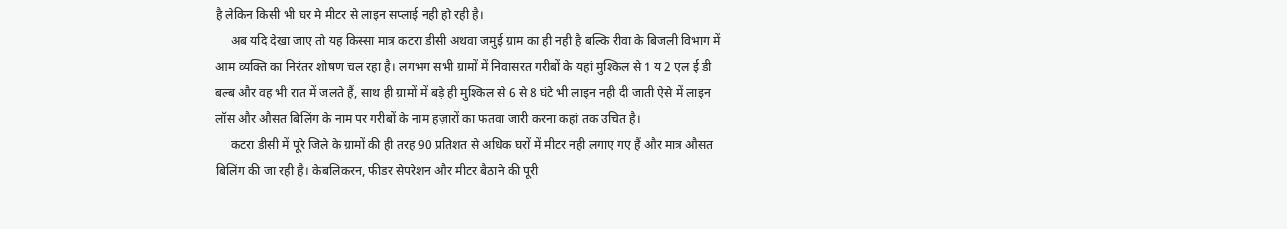है लेकिन किसी भी घर मे मीटर से लाइन सप्लाई नही हो रही है।
     अब यदि देखा जाए तो यह किस्सा मात्र कटरा डीसी अथवा जमुई ग्राम का ही नही है बल्कि रीवा के बिजली विभाग में आम व्यक्ति का निरंतर शोषण चल रहा है। लगभग सभी ग्रामों में निवासरत गरीबों के यहां मुश्किल से 1 य 2 एल ई डी बल्ब और वह भी रात में जलते हैं, साथ ही ग्रामों में बड़े ही मुश्किल से 6 से 8 घंटे भी लाइन नही दी जाती ऐसे में लाइन लॉस और औसत बिलिंग के नाम पर गरीबों के नाम हज़ारों का फतवा जारी करना कहां तक उचित है।
     कटरा डीसी में पूरे जिले के ग्रामों की ही तरह 90 प्रतिशत से अधिक घरों में मीटर नही लगाए गए हैं और मात्र औसत बिलिंग की जा रही है। केबलिकरन, फीडर सेपरेशन और मीटर बैठाने की पूरी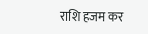राशि हजम कर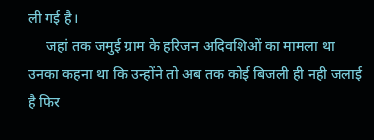ली गई है।
     जहां तक जमुई ग्राम के हरिजन अदिवशिओं का मामला था उनका कहना था कि उन्होंने तो अब तक कोई बिजली ही नही जलाई है फिर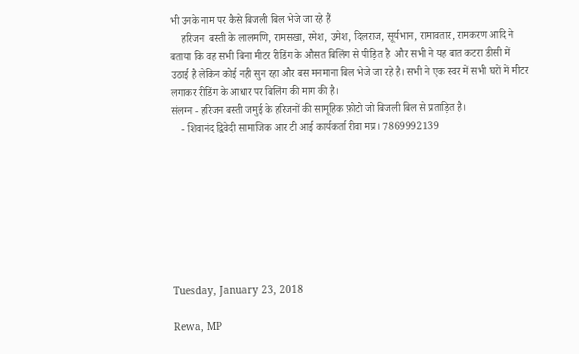भी उनके नाम पर कैसे बिजली बिल भेजे जा रहे हैं
    हरिजन  बस्ती के लालमणि, रामसखा, रमेश, उमेश, दिलराज, सूर्यभान, रामावतार, रामकरण आदि ने बताया कि वह सभी बिना मीटर रीडिंग के औसत बिलिंग से पीड़ित है  और सभी ने यह बात कटरा डीसी में उठाई है लेकिन कोई नही सुन रहा और बस मनमाना बिल भेजे जा रहे है। सभी ने एक स्वर में सभी घरों में मीटर लगाकर रीडिंग के आधार पर बिलिंग की माग की है।
संलग्न - हरिजन बस्ती जमुई के हरिजनों की सामूहिक फ़ोटो जो बिजली बिल से प्रताड़ित है।
    - शिवानंद द्विवेदी सामाजिक आर टी आई कार्यकर्ता रीवा मप्र। 7869992139








Tuesday, January 23, 2018

Rewa, MP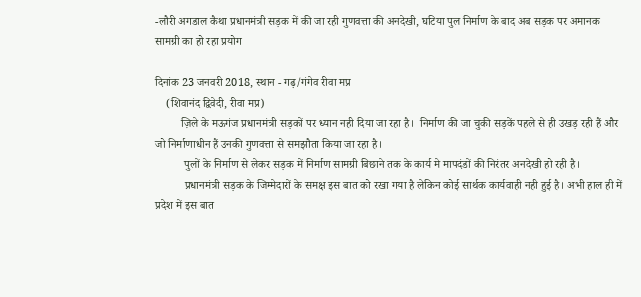-लौरी अगडाल कैथा प्रधानमंत्री सड़क में की जा रही गुणवत्ता की अनदेखी, घटिया पुल निर्माण के बाद अब सड़क पर अमानक सामग्री का हो रहा प्रयोग

दिनांक 23 जनवरी 2018, स्थान - गढ़/गंगेव रीवा मप्र
    (शिवानंद द्विवेदी, रीवा मप्र)
         ज़िले के मऊगंज प्रधानमंत्री सड़कों पर ध्यान नही दिया जा रहा है।  निर्माण की जा चुकी सड़कें पहले से ही उखड़ रही हैं और जो निर्माणाधीन हैं उनकी गुणवत्ता से समझौता किया जा रहा है।
          पुलों के निर्माण से लेकर सड़क में निर्माण सामग्री बिछाने तक के कार्य मे मापदंडों की निरंतर अनदेखी हो रही है।
          प्रधानमंत्री सड़क के जिम्मेदारों के समक्ष इस बात को रखा गया है लेकिन कोई सार्थक कार्यवाही नही हुई है। अभी हाल ही में प्रदेश में इस बात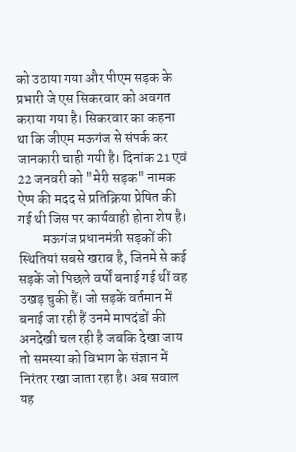को उठाया गया और पीएम सड़क के प्रभारी जे एस सिकरवार को अवगत कराया गया है। सिकरवार का कहना था कि जीएम मऊगंज से संपर्क कर जानकारी चाही गयी है। दिनांक 21 एवं 22 जनवरी को "मेरी सड़क" नामक ऐप्प की मदद से प्रतिक्रिया प्रेषित की गई थी जिस पर कार्यवाही होना शेष है।
         मऊगंज प्रधानमंत्री सड़कों की स्थितियां सबसे खराब है, जिनमे से कई सड़कें जो पिछले वर्षों बनाई गई थीं वह उखड़ चुकी हैं। जो सड़कें वर्तमान में बनाई जा रही हैं उनमे मापदंडों की अनदेखी चल रही है जबकि देखा जाय तो समस्या को विभाग के संज्ञान में निरंतर रखा जाता रहा है। अब सवाल यह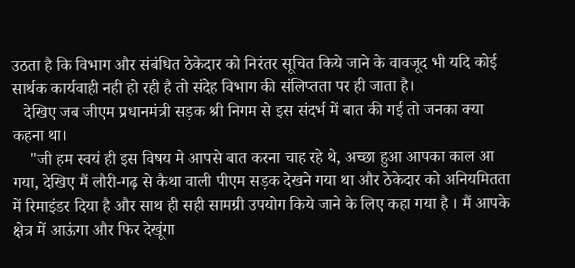उठता है कि विभाग और संबंधित ठेकेदार को निरंतर सूचित किये जाने के वावजूद भी यदि कोई सार्थक कार्यवाही नही हो रही है तो संदेह विभाग की संलिप्तता पर ही जाता है।
   देखिए जब जीएम प्रधानमंत्री सड़क श्री निगम से इस संदर्भ में बात की गई तो जनका क्या कहना था।
    "जी हम स्वयं ही इस विषय मे आपसे बात करना चाह रहे थे, अच्छा हुआ आपका काल आ गया, देखिए मैं लौरी-गढ़ से कैथा वाली पीएम सड़क देखने गया था और ठेकेदार को अनियमितता में रिमाइंडर दिया है और साथ ही सही सामग्री उपयोग किये जाने के लिए कहा गया है । मैं आपके क्षेत्र में आऊंगा और फिर देखूंगा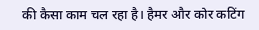की कैसा काम चल रहा है। हैमर और कोर कटिंग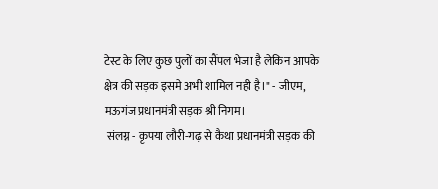टेस्ट के लिए कुछ पुलों का सैंपल भेजा है लेकिन आपके क्षेत्र की सड़क इसमे अभी शामिल नही है।" - जीएम, मऊगंज प्रधानमंत्री सड़क श्री निगम।
 संलग्न - कृपया लौरी-गढ़ से कैथा प्रधानमंत्री सड़क की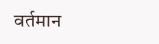वर्तमान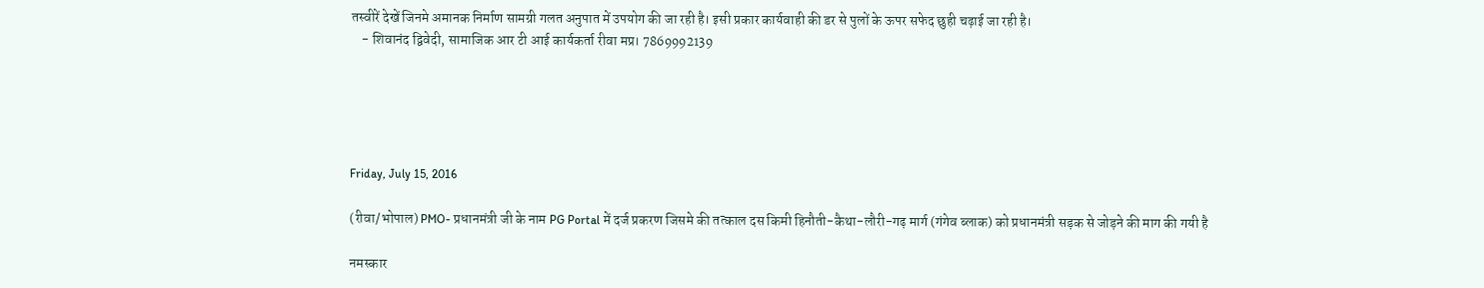तस्वीरें देखें जिनमे अमानक निर्माण सामग्री गलत अनुपात में उपयोग की जा रही है। इसी प्रकार कार्यवाही की डर से पुलों के ऊपर सफेद छुही चढ़ाई जा रही है।
    - शिवानंद द्विवेदी, सामाजिक आर टी आई कार्यकर्ता रीवा मप्र। 7869992139





Friday, July 15, 2016

(रीवा/भोपाल) PMO- प्रधानमंत्री जी के नाम PG Portal में दर्ज प्रकरण जिसमे की तत्काल दस किमी हिनौती-कैथा-लौरी-गढ़ मार्ग (गंगेव ब्लाक) को प्रधानमंत्री सड़क से जोड़ने की माग की गयी है

नमस्कार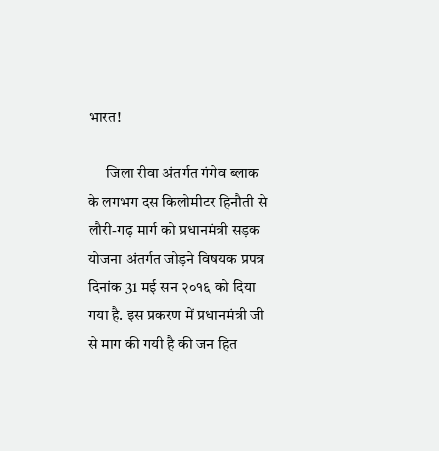भारत!

      जिला रीवा अंतर्गत गंगेव ब्लाक के लगभग दस किलोमीटर हिनौती से लौरी-गढ़ मार्ग को प्रधानमंत्री सड़क योजना अंतर्गत जोड़ने विषयक प्रपत्र दिनांक 31 मई सन २०१६ को दिया गया है. इस प्रकरण में प्रधानमंत्री जी से माग की गयी है की जन हित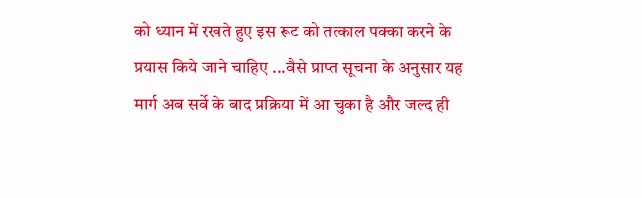को ध्यान में रखते हुए इस रूट को तत्काल पक्का करने के प्रयास किये जाने चाहिए ...वैसे प्राप्त सूचना के अनुसार यह मार्ग अब सर्वे के बाद प्रक्रिया में आ चुका है और जल्द ही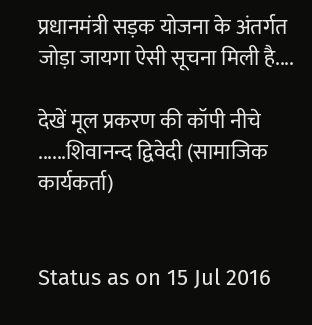प्रधानमंत्री सड़क योजना के अंतर्गत जोड़ा जायगा ऐसी सूचना मिली है....

देखें मूल प्रकरण की कॉपी नीचे ......शिवानन्द द्विवेदी (सामाजिक कार्यकर्ता)


Status as on 15 Jul 2016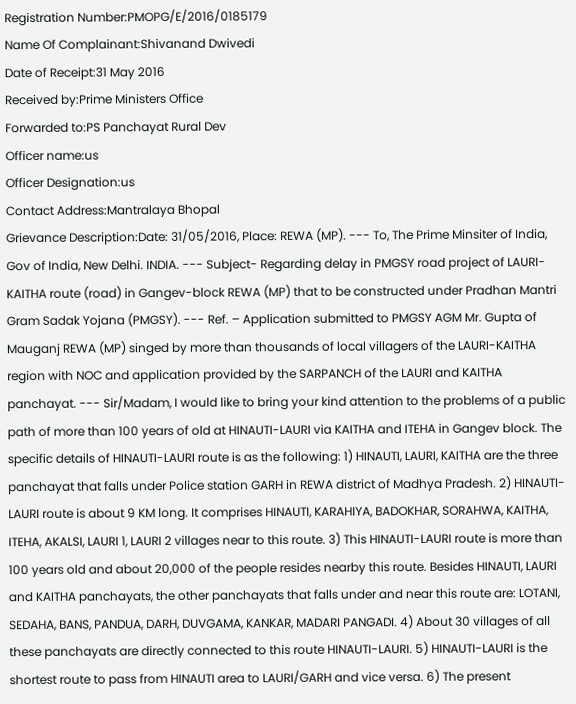Registration Number:PMOPG/E/2016/0185179
Name Of Complainant:Shivanand Dwivedi
Date of Receipt:31 May 2016
Received by:Prime Ministers Office
Forwarded to:PS Panchayat Rural Dev
Officer name:us
Officer Designation:us
Contact Address:Mantralaya Bhopal
Grievance Description:Date: 31/05/2016, Place: REWA (MP). --- To, The Prime Minsiter of India, Gov of India, New Delhi. INDIA. --- Subject- Regarding delay in PMGSY road project of LAURI-KAITHA route (road) in Gangev-block REWA (MP) that to be constructed under Pradhan Mantri Gram Sadak Yojana (PMGSY). --- Ref. – Application submitted to PMGSY AGM Mr. Gupta of Mauganj REWA (MP) singed by more than thousands of local villagers of the LAURI-KAITHA region with NOC and application provided by the SARPANCH of the LAURI and KAITHA panchayat. --- Sir/Madam, I would like to bring your kind attention to the problems of a public path of more than 100 years of old at HINAUTI-LAURI via KAITHA and ITEHA in Gangev block. The specific details of HINAUTI-LAURI route is as the following: 1) HINAUTI, LAURI, KAITHA are the three panchayat that falls under Police station GARH in REWA district of Madhya Pradesh. 2) HINAUTI-LAURI route is about 9 KM long. It comprises HINAUTI, KARAHIYA, BADOKHAR, SORAHWA, KAITHA, ITEHA, AKALSI, LAURI 1, LAURI 2 villages near to this route. 3) This HINAUTI-LAURI route is more than 100 years old and about 20,000 of the people resides nearby this route. Besides HINAUTI, LAURI and KAITHA panchayats, the other panchayats that falls under and near this route are: LOTANI, SEDAHA, BANS, PANDUA, DARH, DUVGAMA, KANKAR, MADARI PANGADI. 4) About 30 villages of all these panchayats are directly connected to this route HINAUTI-LAURI. 5) HINAUTI-LAURI is the shortest route to pass from HINAUTI area to LAURI/GARH and vice versa. 6) The present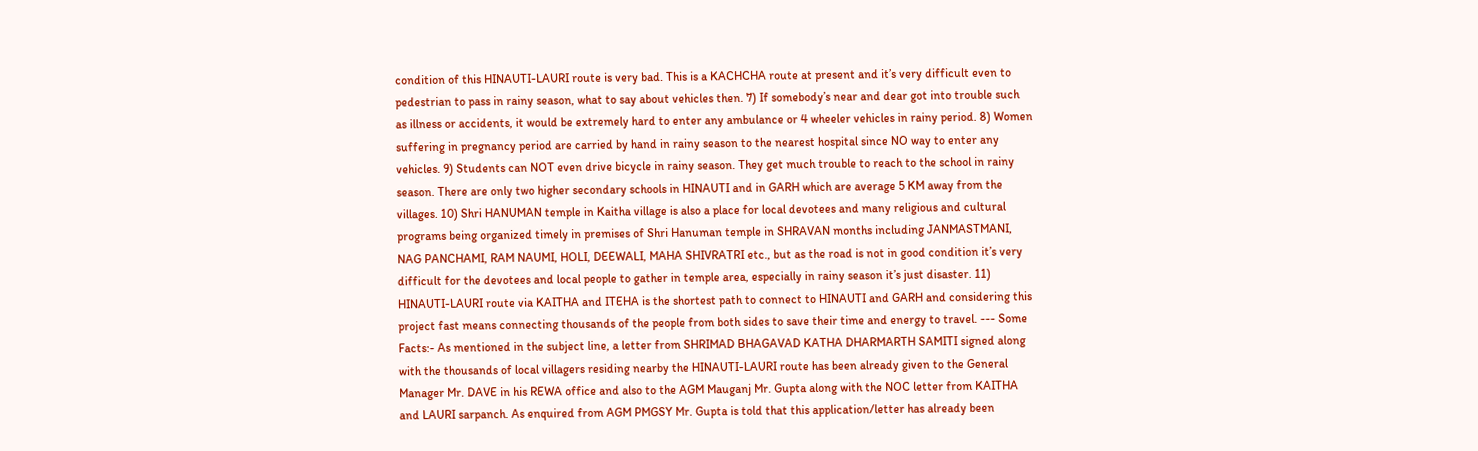condition of this HINAUTI-LAURI route is very bad. This is a KACHCHA route at present and it’s very difficult even to pedestrian to pass in rainy season, what to say about vehicles then. 7) If somebody’s near and dear got into trouble such as illness or accidents, it would be extremely hard to enter any ambulance or 4 wheeler vehicles in rainy period. 8) Women suffering in pregnancy period are carried by hand in rainy season to the nearest hospital since NO way to enter any vehicles. 9) Students can NOT even drive bicycle in rainy season. They get much trouble to reach to the school in rainy season. There are only two higher secondary schools in HINAUTI and in GARH which are average 5 KM away from the villages. 10) Shri HANUMAN temple in Kaitha village is also a place for local devotees and many religious and cultural programs being organized timely in premises of Shri Hanuman temple in SHRAVAN months including JANMASTMANI, NAG PANCHAMI, RAM NAUMI, HOLI, DEEWALI, MAHA SHIVRATRI etc., but as the road is not in good condition it’s very difficult for the devotees and local people to gather in temple area, especially in rainy season it’s just disaster. 11) HINAUTI-LAURI route via KAITHA and ITEHA is the shortest path to connect to HINAUTI and GARH and considering this project fast means connecting thousands of the people from both sides to save their time and energy to travel. --- Some Facts:- As mentioned in the subject line, a letter from SHRIMAD BHAGAVAD KATHA DHARMARTH SAMITI signed along with the thousands of local villagers residing nearby the HINAUTI-LAURI route has been already given to the General Manager Mr. DAVE in his REWA office and also to the AGM Mauganj Mr. Gupta along with the NOC letter from KAITHA and LAURI sarpanch. As enquired from AGM PMGSY Mr. Gupta is told that this application/letter has already been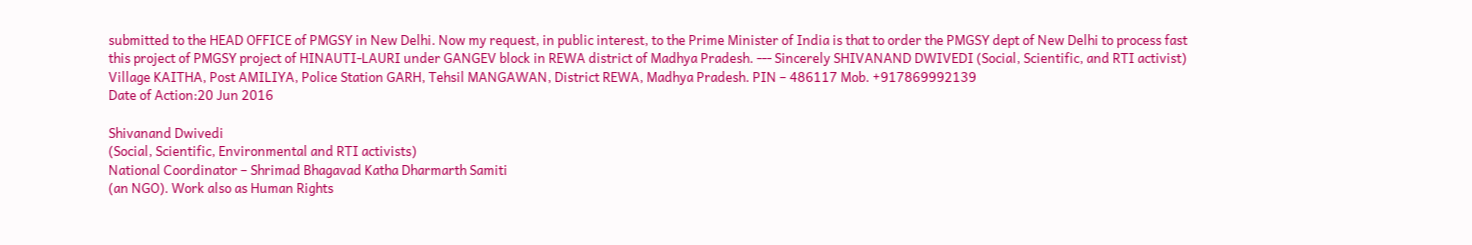submitted to the HEAD OFFICE of PMGSY in New Delhi. Now my request, in public interest, to the Prime Minister of India is that to order the PMGSY dept of New Delhi to process fast this project of PMGSY project of HINAUTI-LAURI under GANGEV block in REWA district of Madhya Pradesh. --- Sincerely SHIVANAND DWIVEDI (Social, Scientific, and RTI activist) Village KAITHA, Post AMILIYA, Police Station GARH, Tehsil MANGAWAN, District REWA, Madhya Pradesh. PIN – 486117 Mob. +917869992139
Date of Action:20 Jun 2016

Shivanand Dwivedi
(Social, Scientific, Environmental and RTI activists)
National Coordinator – Shrimad Bhagavad Katha Dharmarth Samiti
(an NGO). Work also as Human Rights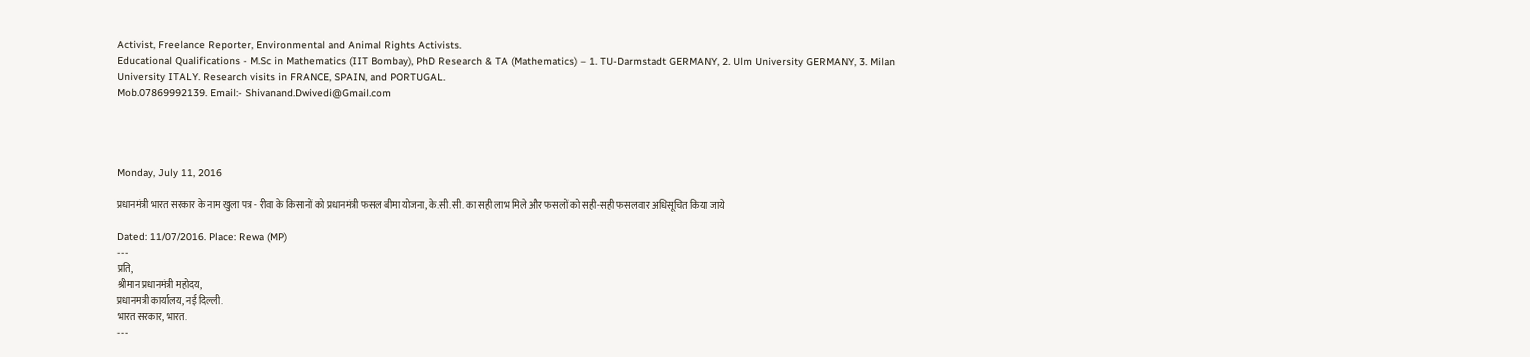Activist, Freelance Reporter, Environmental and Animal Rights Activists.
Educational Qualifications - M.Sc in Mathematics (IIT Bombay), PhD Research & TA (Mathematics) – 1. TU-Darmstadt GERMANY, 2. Ulm University GERMANY, 3. Milan University ITALY. Research visits in FRANCE, SPAIN, and PORTUGAL.
Mob.07869992139. Email:- Shivanand.Dwivedi@Gmail.com




Monday, July 11, 2016

प्रधानमंत्री भारत सरकार के नाम खुला पत्र - रीवा के किसानों को प्रधानमंत्री फसल बीमा योजना, के.सी.सी. का सही लाभ मिले और फसलों को सही-सही फसलवार अधिसूचित किया जाये

Dated: 11/07/2016. Place: Rewa (MP)
---
प्रति,
श्रीमान प्रधानमंत्री महोदय,
प्रधानमत्री कार्यालय, नई दिल्ली.
भारत सरकार, भारत.
---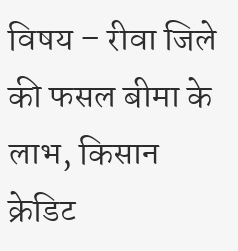विषय – रीवा जिले की फसल बीमा के लाभ, किसान क्रेडिट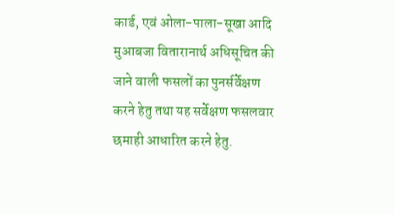कार्ड, एवं ओला-पाला-सूखा आदि मुआबजा वितारानार्थ अधिसूचित की जाने वाली फसलों का पुनर्सर्वेक्षण करने हेतु तथा यह सर्वेक्षण फसलवार छमाही आधारित करने हेतु.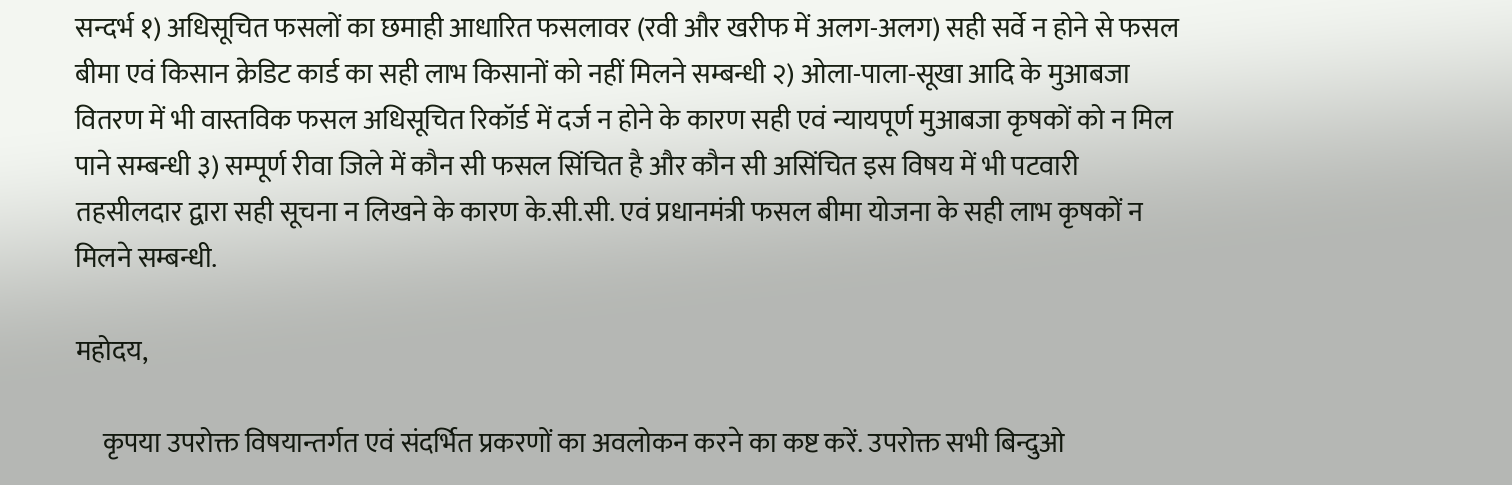सन्दर्भ १) अधिसूचित फसलों का छमाही आधारित फसलावर (रवी और खरीफ में अलग-अलग) सही सर्वे न होने से फसल बीमा एवं किसान क्रेडिट कार्ड का सही लाभ किसानों को नहीं मिलने सम्बन्धी २) ओला-पाला-सूखा आदि के मुआबजा वितरण में भी वास्तविक फसल अधिसूचित रिकॉर्ड में दर्ज न होने के कारण सही एवं न्यायपूर्ण मुआबजा कृषकों को न मिल पाने सम्बन्धी ३) सम्पूर्ण रीवा जिले में कौन सी फसल सिंचित है और कौन सी असिंचित इस विषय में भी पटवारी तहसीलदार द्वारा सही सूचना न लिखने के कारण के.सी.सी. एवं प्रधानमंत्री फसल बीमा योजना के सही लाभ कृषकों न मिलने सम्बन्धी.

महोदय,

     कृपया उपरोक्त विषयान्तर्गत एवं संदर्भित प्रकरणों का अवलोकन करने का कष्ट करें. उपरोक्त सभी बिन्दुओ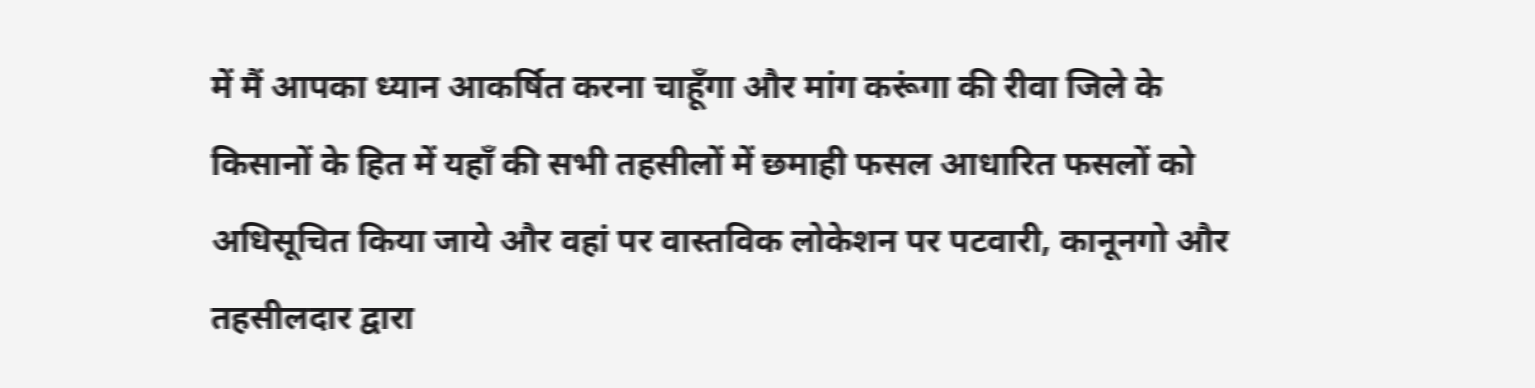में मैं आपका ध्यान आकर्षित करना चाहूँगा और मांग करूंगा की रीवा जिले के किसानों के हित में यहाँ की सभी तहसीलों में छमाही फसल आधारित फसलों को अधिसूचित किया जाये और वहां पर वास्तविक लोकेशन पर पटवारी, कानूनगो और तहसीलदार द्वारा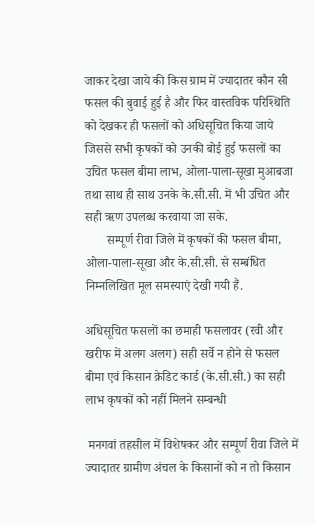जाकर देखा जाये की किस ग्राम में ज्यादातर कौन सी फसल की बुवाई हुई है और फिर वास्तविक परिश्थिति को देखकर ही फसलों को अधिसूचित किया जाये जिससे सभी कृषकों को उनकी बोई हुई फसलों का उचित फसल बीमा लाभ, ओला-पाला-सूखा मुआबजा तथा साथ ही साथ उनके के.सी.सी. में भी उचित और सही ऋण उपलब्ध करवाया जा सके.
       सम्पूर्ण रीवा जिले में कृषकों की फसल बीमा, ओला-पाला-सूखा और के.सी.सी. से सम्बंधित निम्नलिखित मूल समस्याएं देखी गयी हैं.

अधिसूचित फसलों का छमाही फसलावर (रवी और खरीफ में अलग अलग) सही सर्वे न होने से फसल बीमा एवं किसान क्रेडिट कार्ड (के.सी.सी.) का सही लाभ कृषकों को नहीं मिलने सम्बन्धी

 मनगवां तहसील में विशेषकर और सम्पूर्ण रीवा जिले में ज्यादातर ग्रामीण अंचल के किसानों को न तो किसान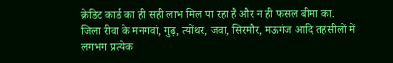क्रेडिट कार्ड का ही सही लाभ मिल पा रहा है और न ही फसल बीमा का. जिला रीवा के मनगवां, गुढ़, त्योंथर, जवा, सिरमौर, मऊगंज आदि तहसीलों में लगभग प्रत्येक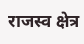राजस्व क्षेत्र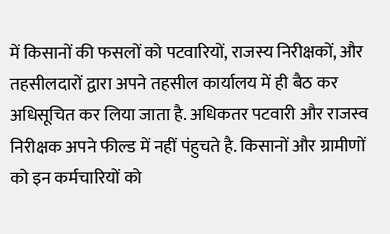में किसानों की फसलों को पटवारियों, राजस्य निरीक्षकों, और तहसीलदारों द्वारा अपने तहसील कार्यालय में ही बैठ कर अधिसूचित कर लिया जाता है. अधिकतर पटवारी और राजस्व निरीक्षक अपने फील्ड में नहीं पंहुचते है. किसानों और ग्रामीणों को इन कर्मचारियों को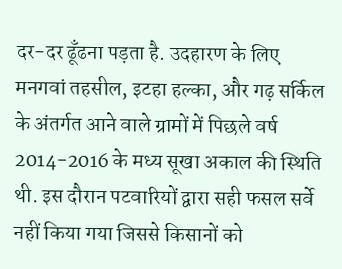दर-दर ढूँढना पड़ता है. उदहारण के लिए मनगवां तहसील, इटहा हल्का, और गढ़ सर्किल के अंतर्गत आने वाले ग्रामों में पिछले वर्ष 2014-2016 के मध्य सूखा अकाल की स्थिति थी. इस दौरान पटवारियों द्वारा सही फसल सर्वे नहीं किया गया जिससे किसानों को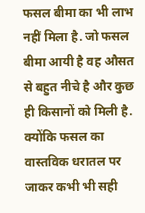फसल बीमा का भी लाभ नहीं मिला है. जो फसल बीमा आयी है वह औसत से बहुत नीचे है और कुछ ही किसानों को मिली है. क्योंकि फसल का वास्तविक धरातल पर जाकर कभी भी सही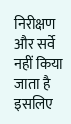निरीक्षण और सर्वे नहीं किया जाता है इसलिए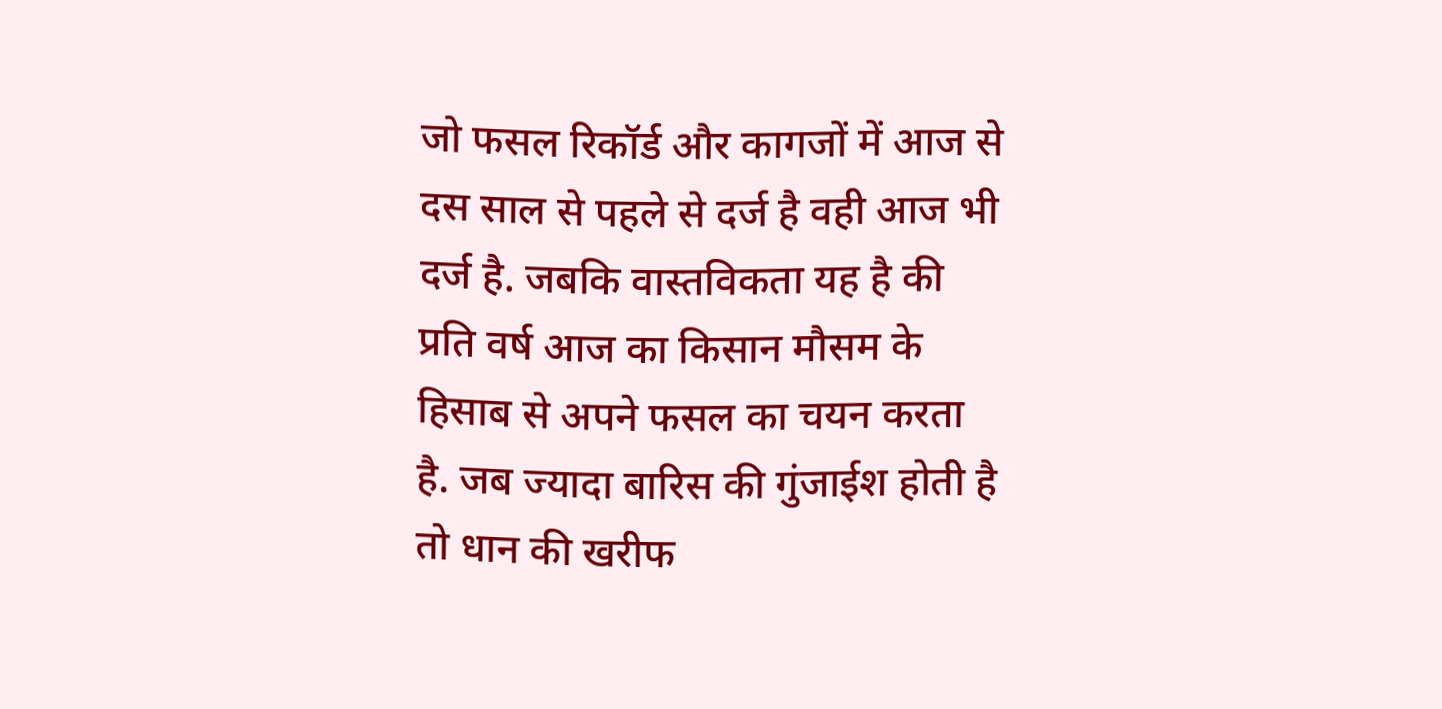जो फसल रिकॉर्ड और कागजों में आज से दस साल से पहले से दर्ज है वही आज भी दर्ज है. जबकि वास्तविकता यह है की प्रति वर्ष आज का किसान मौसम के हिसाब से अपने फसल का चयन करता है. जब ज्यादा बारिस की गुंजाईश होती है तो धान की खरीफ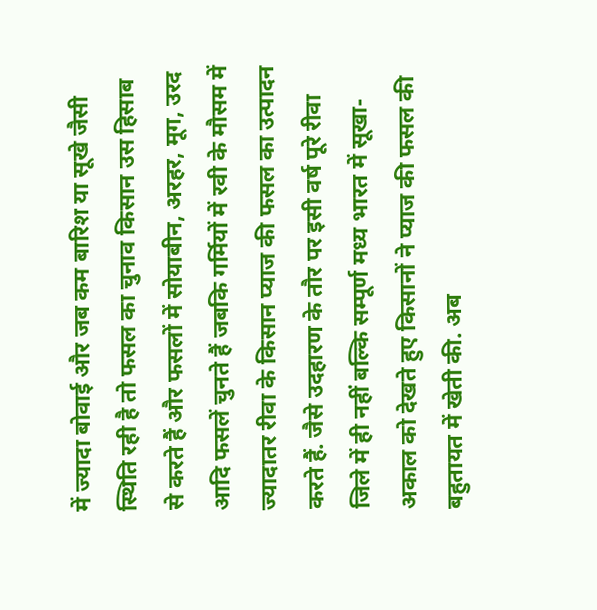में ज्यादा बोवाई और जब कम बारिश या सूखे जैसी स्थिति रही है तो फसल का चुनाव किसान उस हिसाब से करते हैं और फसलों में सोयाबीन, अरहर, मूग, उरद आदि फसलें चुनते हैं जबकि गर्मियों में रवी के मौसम में ज्यादातर रीवा के किसान प्याज की फसल का उत्पादन करते हैं. जैसे उदहारण के तौर पर इसी वर्ष पूरे रीवा जिले में ही नहीं बल्कि सम्पूर्ण मध्य भारत में सूखा-अकाल को देखते हुए किसानों ने प्याज की फसल की बहुतायत में खेती की. अब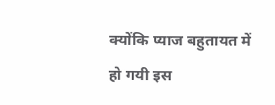क्योंकि प्याज बहुतायत में हो गयी इस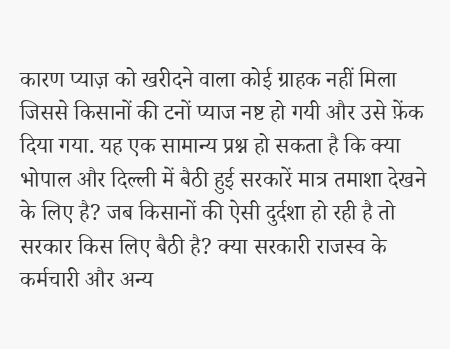कारण प्याज़ को खरीदने वाला कोई ग्राहक नहीं मिला जिससे किसानों की टनों प्याज नष्ट हो गयी और उसे फ़ेंक दिया गया. यह एक सामान्य प्रश्न हो सकता है कि क्या भोपाल और दिल्ली में बैठी हुई सरकारें मात्र तमाशा देखने के लिए है? जब किसानों की ऐसी दुर्दशा हो रही है तो सरकार किस लिए बैठी है? क्या सरकारी राजस्व के कर्मचारी और अन्य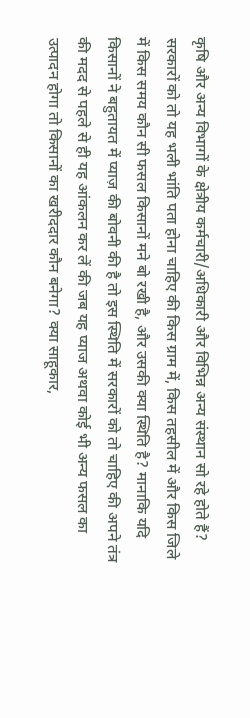कृषि और अन्य विभागों के क्षेत्रीय कर्मचारी/अधिकारी और विभिन्न अन्य संस्थान सो रहे होते हैं? सरकारों को तो यह भली भांति पता होना चाहिए की किस ग्राम में, किस तहसील में और किस जिले में किस समय कौन सी फसल किसानों मने बो रखी है, और उसकी क्या स्थिति है? मानाकि यदि किसानों ने बहुतायत में प्याज़ की बोवनी की है तो इस स्थिति में सरकारों को तो चाहिए की अपने तंत्र की मदद से पहले से ही यह आंकलन कर लें की जब यह प्याज अथवा कोई भी अन्य फसल का उत्पादन होगा तो किसानों का खरीददार कौन बनेगा? क्या साहूकार,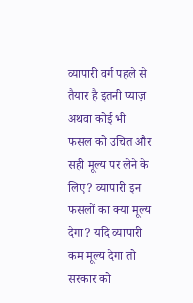व्यापारी वर्ग पहले से तैयार है इतनी प्याज़ अथवा कोई भी फसल को उचित और सही मूल्य पर लेने के लिए? व्यापारी इन फसलों का क्या मूल्य देगा? यदि व्यापारी कम मूल्य देगा तो सरकार को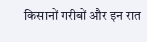किसानों गरीबों और इन रात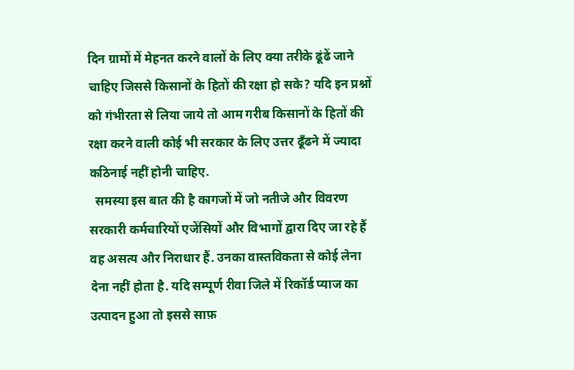दिन ग्रामों में मेहनत करने वालों के लिए क्या तरीके ढूंढें जाने चाहिए जिससे किसानों के हितों की रक्षा हो सके? यदि इन प्रश्नों को गंभीरता से लिया जाये तो आम गरीब किसानों के हितों की रक्षा करने वाली कोई भी सरकार के लिए उत्तर ढूँढने में ज्यादा कठिनाई नहीं होनी चाहिए.
  समस्या इस बात की है कागजों में जो नतीजे और विवरण सरकारी कर्मचारियों एजेंसियों और विभागों द्वारा दिए जा रहे हैं वह असत्य और निराधार हैं. उनका वास्तविकता से कोई लेना देना नहीं होता है. यदि सम्पूर्ण रीवा जिले में रिकॉर्ड प्याज का उत्पादन हुआ तो इससे साफ़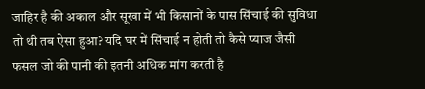जाहिर है की अकाल और सूखा में भी किसानों के पास सिंचाई की सुविधा तो थी तब ऐसा हुआ? यदि घर में सिंचाई न होती तो कैसे प्याज जैसी फसल जो की पानी की इतनी अधिक मांग करती है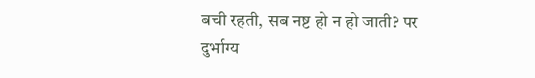बची रहती, सब नष्ट हो न हो जाती? पर दुर्भाग्य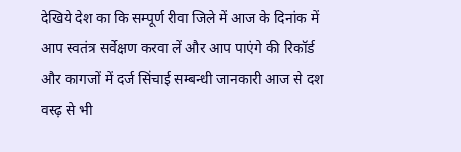देखिये देश का कि सम्पूर्ण रीवा जिले में आज के दिनांक में आप स्वतंत्र सर्वेक्षण करवा लें और आप पाएंगे की रिकॉर्ड और कागजों में दर्ज सिंचाई सम्बन्धी जानकारी आज से दश वस्ढ़ से भी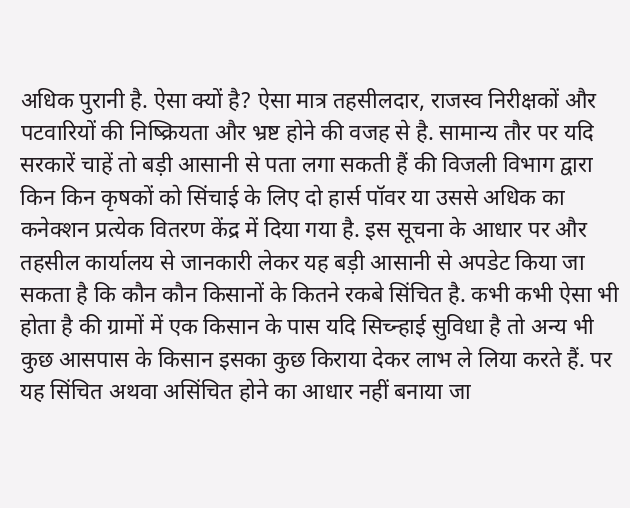अधिक पुरानी है. ऐसा क्यों है? ऐसा मात्र तहसीलदार, राजस्व निरीक्षकों और पटवारियों की निष्क्रियता और भ्रष्ट होने की वजह से है. सामान्य तौर पर यदि सरकारें चाहें तो बड़ी आसानी से पता लगा सकती हैं की विजली विभाग द्वारा किन किन कृषकों को सिंचाई के लिए दो हार्स पॉवर या उससे अधिक का कनेक्शन प्रत्येक वितरण केंद्र में दिया गया है. इस सूचना के आधार पर और तहसील कार्यालय से जानकारी लेकर यह बड़ी आसानी से अपडेट किया जा सकता है कि कौन कौन किसानों के कितने रकबे सिंचित है. कभी कभी ऐसा भी होता है की ग्रामों में एक किसान के पास यदि सिच्न्हाई सुविधा है तो अन्य भी कुछ आसपास के किसान इसका कुछ किराया देकर लाभ ले लिया करते हैं. पर यह सिंचित अथवा असिंचित होने का आधार नहीं बनाया जा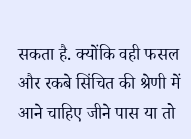सकता है. क्योंकि वही फसल और रकबे सिंचित की श्रेणी में आने चाहिए जीने पास या तो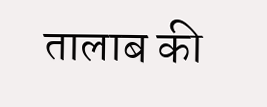तालाब की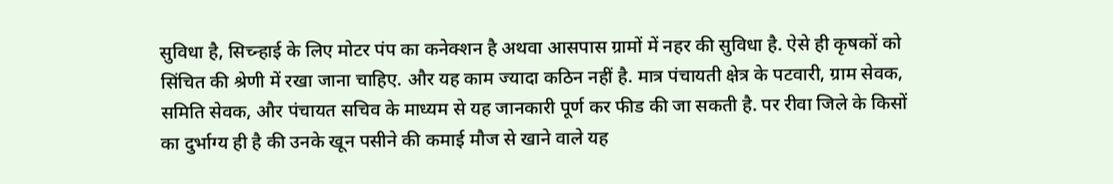सुविधा है, सिच्न्हाई के लिए मोटर पंप का कनेक्शन है अथवा आसपास ग्रामों में नहर की सुविधा है. ऐसे ही कृषकों को सिंचित की श्रेणी में रखा जाना चाहिए. और यह काम ज्यादा कठिन नहीं है. मात्र पंचायती क्षेत्र के पटवारी, ग्राम सेवक, समिति सेवक, और पंचायत सचिव के माध्यम से यह जानकारी पूर्ण कर फीड की जा सकती है. पर रीवा जिले के किसों का दुर्भाग्य ही है की उनके खून पसीने की कमाई मौज से खाने वाले यह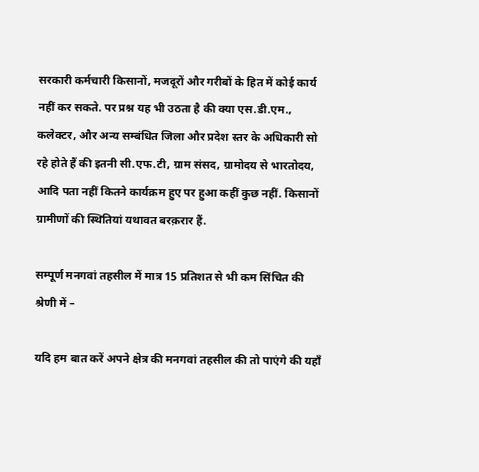सरकारी कर्मचारी किसानों, मजदूरों और गरीबों के हित में कोई कार्य नहीं कर सकते. पर प्रश्न यह भी उठता है की क्या एस.डी.एम., कलेक्टर, और अन्य सम्बंधित जिला और प्रदेश स्तर के अधिकारी सो रहे होते हैं की इतनी सी.एफ.टी, ग्राम संसद, ग्रामोदय से भारतोदय, आदि पता नहीं कितने कार्यक्रम हुए पर हुआ कहीं कुछ नहीं. किसानों ग्रामीणों की स्थितियां यथावत बरक़रार हैं.

सम्पूर्ण मनगवां तहसील में मात्र 15 प्रतिशत से भी कम सिंचित की श्रेणी में –

यदि हम बात करें अपने क्षेत्र की मनगवां तहसील की तो पाएंगे की यहाँ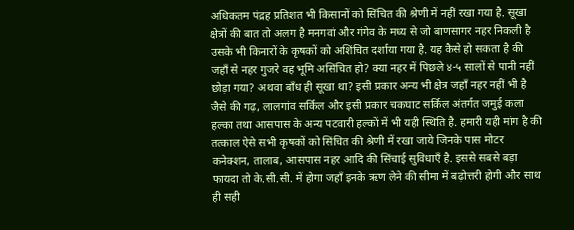अधिकतम पंद्रह प्रतिशत भी किसानों को सिंचित की श्रेणी में नहीं रखा गया है. सूखा क्षेत्रों की बात तो अलग है मनगवां और गंगेव के मध्य से जो बाणसागर नहर निकली है उसके भी किनारों के कृषकों को अशिंचित दर्शाया गया है. यह कैसे हो सकता है की जहाँ से नहर गुजरे वह भूमि असिंचित हो? क्या नहर में पिछले ४-५ सालों से पानी नहीं छोड़ा गया? अथवा बाँध ही सूखा था? इसी प्रकार अन्य भी क्षेत्र जहाँ नहर नहीं भी है जैसे की गढ़, लालगांव सर्किल और इसी प्रकार चकघाट सर्किल अंतर्गत जमुई कला हल्का तथा आसपास के अन्य पटवारी हल्कों में भी यही स्थिति है. हमारी यही मांग है की तत्काल ऐसे सभी कृषकों को सिंचित की श्रेणी में रखा जाये जिनके पास मोटर कनेक्शन, तालाब, आसपास नहर आदि की सिंचाई सुविधाएँ है. इससे सबसे बड़ा फायदा तो के.सी.सी. में होगा जहाँ इनके ऋण लेने की सीमा में बढ़ोत्तरी होगी और साथ ही सही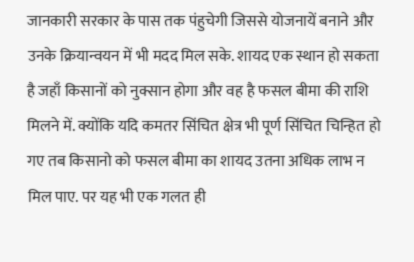जानकारी सरकार के पास तक पंहुचेगी जिससे योजनायें बनाने और उनके क्रियान्वयन में भी मदद मिल सके. शायद एक स्थान हो सकता है जहाँ किसानों को नुक्सान होगा और वह है फसल बीमा की राशि मिलने में. क्योंकि यदि कमतर सिंचित क्षेत्र भी पूर्ण सिंचित चिन्हित हो गए तब किसानो को फसल बीमा का शायद उतना अधिक लाभ न मिल पाए. पर यह भी एक गलत ही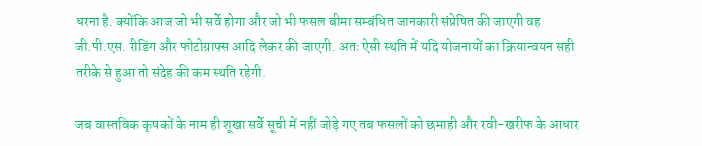धरना है. क्योंकि आज जो भी सर्वे होगा और जो भी फसल बीमा सम्बंधित जानकारी संप्रेषित की जाएगी वह जी.पी.एस. रीडिंग और फोटोग्राफ्स आदि लेकर की जाएगी. अतः ऐसी स्थति में यदि योजनायों का क्रियान्वयन सही तरीके से हुआ तो संदेह की कम स्थति रहेगी.

जब वास्तविक कृषकों के नाम ही शूखा सर्वे सूची में नहीं जोड़े गए तब फसलों को छमाही और रवी-खरीफ के आधार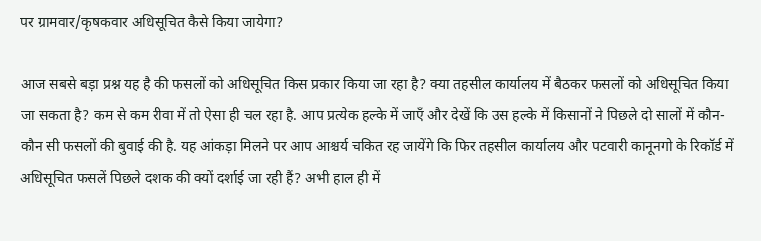पर ग्रामवार/कृषकवार अधिसूचित कैसे किया जायेगा?

आज सबसे बड़ा प्रश्न यह है की फसलों को अधिसूचित किस प्रकार किया जा रहा है? क्या तहसील कार्यालय में बैठकर फसलों को अधिसूचित किया जा सकता है? कम से कम रीवा में तो ऐसा ही चल रहा है. आप प्रत्येक हल्के में जाएँ और देखें कि उस हल्के में किसानों ने पिछले दो सालों में कौन-कौन सी फसलों की बुवाई की है. यह आंकड़ा मिलने पर आप आश्चर्य चकित रह जायेंगे कि फिर तहसील कार्यालय और पटवारी कानूनगो के रिकॉर्ड में अधिसूचित फसलें पिछले दशक की क्यों दर्शाई जा रही हैं? अभी हाल ही में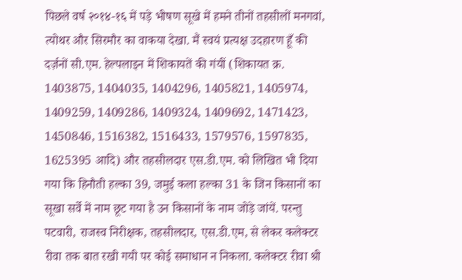पिछले वर्ष २०१४-१६ में पड़े भीषण सूखे में हमने तीनों तहसीलों मनगवां, त्योथर और सिरमौर का वाकया देखा. मैं स्वयं प्रत्यक्ष उदहारण हूँ की दर्ज़नों सी.एम. हेल्पलाइन में शिकायतें की गंयीं (शिकायत क्र. 1403875, 1404035, 1404296, 1405821, 1405974, 1409259, 1409286, 1409324, 1409692, 1471423, 1450846, 1516382, 1516433, 1579576, 1597835, 1625395 आदि) और तहसीलदार एस.डी.एम. को लिखित भी दिया गया कि हिनौती हल्का 39, जमुई कला हल्का 31 के जिन किसानों का सूखा सर्वे में नाम छूट गया है उन किसानों के नाम जोड़े जांयें. परन्तु पटवारी, राजस्व निरीक्षक, तहसीलदार, एस.डी.एम, से लेकर कलेक्टर रीवा तक बात रखी गयी पर कोई समाधान न निकला. कलेक्टर रीवा श्री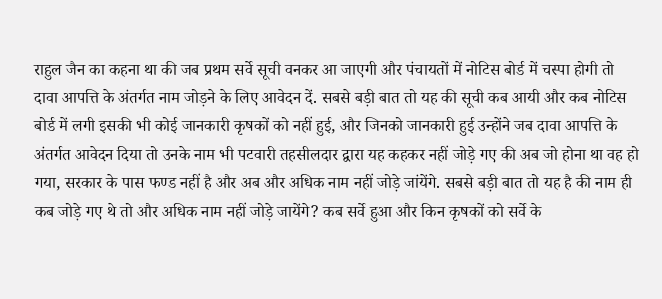राहुल जैन का कहना था की जब प्रथम सर्वे सूची वनकर आ जाएगी और पंचायतों में नोटिस बोर्ड में चस्पा होगी तो दावा आपत्ति के अंतर्गत नाम जोड़ने के लिए आवेदन दें. सबसे बड़ी बात तो यह की सूची कब आयी और कब नोटिस बोर्ड में लगी इसकी भी कोई जानकारी कृषकों को नहीं हुई, और जिनको जानकारी हुई उन्होंने जब दावा आपत्ति के अंतर्गत आवेदन दिया तो उनके नाम भी पटवारी तहसीलदार द्वारा यह कहकर नहीं जोड़े गए की अब जो होना था वह हो गया, सरकार के पास फण्ड नहीं है और अब और अधिक नाम नहीं जोड़े जांयेंगे. सबसे बड़ी बात तो यह है की नाम ही कब जोड़े गए थे तो और अधिक नाम नहीं जोड़े जायेंगे? कब सर्वे हुआ और किन कृषकों को सर्वे के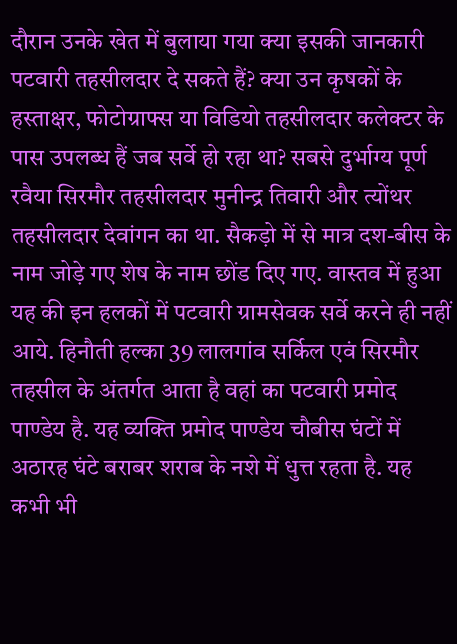दौरान उनके खेत में बुलाया गया क्या इसकी जानकारी पटवारी तहसीलदार दे सकते हैं? क्या उन कृषकों के हस्ताक्षर, फोटोग्राफ्स या विडियो तहसीलदार कलेक्टर के पास उपलब्ध हैं जब सर्वे हो रहा था? सबसे दुर्भाग्य पूर्ण रवैया सिरमौर तहसीलदार मुनीन्द्र तिवारी और त्योंथर तहसीलदार देवांगन का था. सैकड़ो में से मात्र दश-बीस के नाम जोड़े गए शेष के नाम छोंड दिए गए. वास्तव में हुआ यह की इन हलकों में पटवारी ग्रामसेवक सर्वे करने ही नहीं आये. हिनौती हल्का 39 लालगांव सर्किल एवं सिरमौर तहसील के अंतर्गत आता है वहां का पटवारी प्रमोद पाण्डेय है. यह व्यक्ति प्रमोद पाण्डेय चौबीस घंटों में अठारह घंटे बराबर शराब के नशे में धुत्त रहता है. यह कभी भी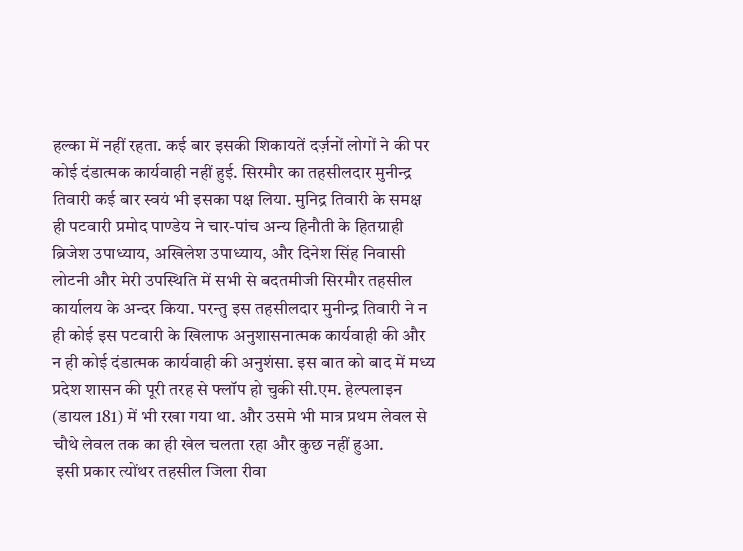हल्का में नहीं रहता. कई बार इसकी शिकायतें दर्ज़नों लोगों ने की पर कोई दंडात्मक कार्यवाही नहीं हुई. सिरमौर का तहसीलदार मुनीन्द्र तिवारी कई बार स्वयं भी इसका पक्ष लिया. मुनिद्र तिवारी के समक्ष ही पटवारी प्रमोद पाण्डेय ने चार-पांच अन्य हिनौती के हितग्राही ब्रिजेश उपाध्याय, अखिलेश उपाध्याय, और दिनेश सिंह निवासी लोटनी और मेरी उपस्थिति में सभी से बदतमीजी सिरमौर तहसील कार्यालय के अन्दर किया. परन्तु इस तहसीलदार मुनीन्द्र तिवारी ने न ही कोई इस पटवारी के खिलाफ अनुशासनात्मक कार्यवाही की और न ही कोई दंडात्मक कार्यवाही की अनुशंसा. इस बात को बाद में मध्य प्रदेश शासन की पूरी तरह से फ्लॉप हो चुकी सी.एम. हेल्पलाइन (डायल 181) में भी रखा गया था. और उसमे भी मात्र प्रथम लेवल से चौथे लेवल तक का ही खेल चलता रहा और कुछ नहीं हुआ.
 इसी प्रकार त्योंथर तहसील जिला रीवा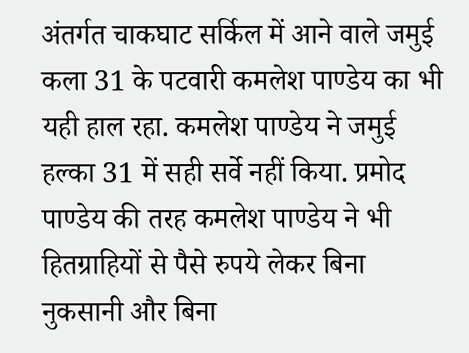अंतर्गत चाकघाट सर्किल में आने वाले जमुई कला 31 के पटवारी कमलेश पाण्डेय का भी यही हाल रहा. कमलेश पाण्डेय ने जमुई हल्का 31 में सही सर्वे नहीं किया. प्रमोद पाण्डेय की तरह कमलेश पाण्डेय ने भी हितग्राहियों से पैसे रुपये लेकर बिना नुकसानी और बिना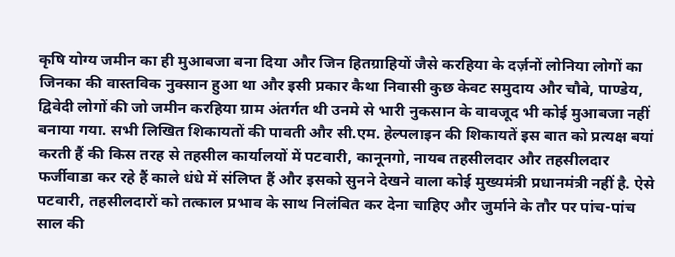कृषि योग्य जमीन का ही मुआबजा बना दिया और जिन हितग्राहियों जैसे करहिया के दर्ज़नों लोनिया लोगों का जिनका की वास्तविक नुक्सान हुआ था और इसी प्रकार कैथा निवासी कुछ केवट समुदाय और चौबे, पाण्डेय, द्विवेदी लोगों की जो जमीन करहिया ग्राम अंतर्गत थी उनमे से भारी नुकसान के वावजूद भी कोई मुआबजा नहीं बनाया गया. सभी लिखित शिकायतों की पावती और सी.एम. हेल्पलाइन की शिकायतें इस बात को प्रत्यक्ष बयां करती हैं की किस तरह से तहसील कार्यालयों में पटवारी, कानूनगो, नायब तहसीलदार और तहसीलदार फर्जीवाडा कर रहे हैं काले धंधे में संलिप्त हैं और इसको सुनने देखने वाला कोई मुख्यमंत्री प्रधानमंत्री नहीं है. ऐसे पटवारी, तहसीलदारों को तत्काल प्रभाव के साथ निलंबित कर देना चाहिए और जुर्माने के तौर पर पांच-पांच साल की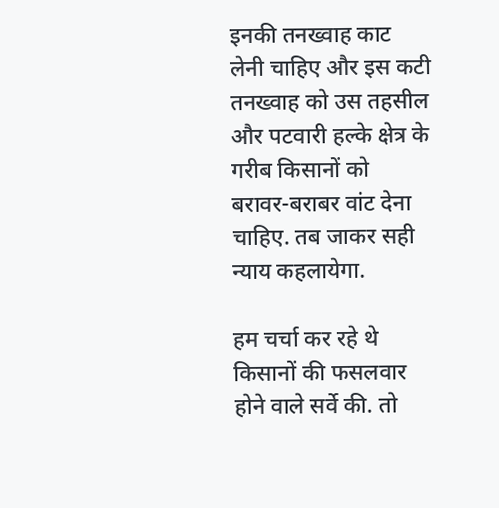इनकी तनख्वाह काट लेनी चाहिए और इस कटी तनख्वाह को उस तहसील और पटवारी हल्के क्षेत्र के गरीब किसानों को बरावर-बराबर वांट देना चाहिए. तब जाकर सही न्याय कहलायेगा.

हम चर्चा कर रहे थे किसानों की फसलवार होने वाले सर्वे की. तो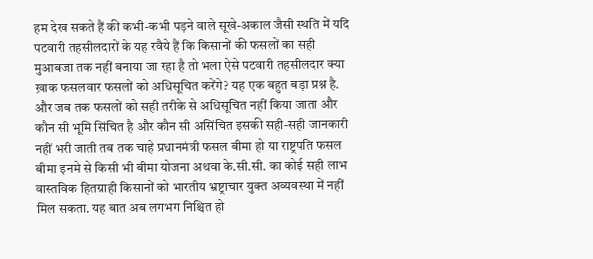हम देख सकते हैं की कभी-कभी पड़ने वाले सूखे-अकाल जैसी स्थति में यदि पटवारी तहसीलदारों के यह रवैये हैं कि किसानों की फसलों का सही मुआबजा तक नहीं बनाया जा रहा है तो भला ऐसे पटवारी तहसीलदार क्या ख़ाक फसलवार फसलों को अधिसूचित करेंगे? यह एक बहुत बड़ा प्रश्न है. और जब तक फसलों को सही तरीके से अधिसूचित नहीं किया जाता और कौन सी भूमि सिंचित है और कौन सी असिंचित इसकी सही-सही जानकारी नहीं भरी जाती तब तक चाहे प्रधानमंत्री फसल बीमा हो या राष्ट्रपति फसल बीमा इनमे से किसी भी बीमा योजना अथवा के.सी.सी. का कोई सही लाभ वास्तविक हितग्राही किसानों को भारतीय भ्रष्ट्राचार युक्त अव्यवस्था में नहीं मिल सकता. यह बात अब लगभग निश्चित हो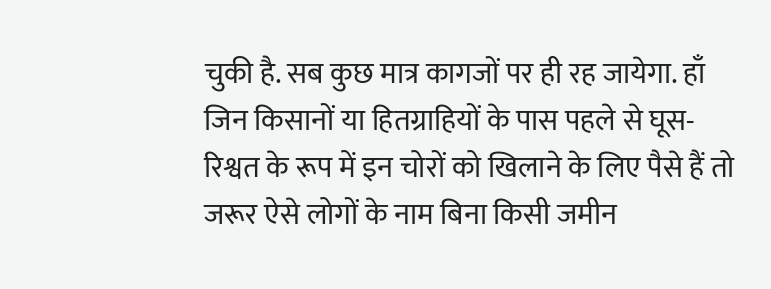चुकी है. सब कुछ मात्र कागजों पर ही रह जायेगा. हाँ जिन किसानों या हितग्राहियों के पास पहले से घूस-रिश्वत के रूप में इन चोरों को खिलाने के लिए पैसे हैं तो जरूर ऐसे लोगों के नाम बिना किसी जमीन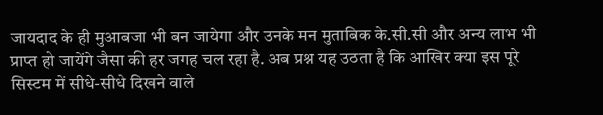जायदाद के ही मुआबजा भी बन जायेगा और उनके मन मुताबिक के.सी.सी और अन्य लाभ भी प्राप्त हो जायेंगे जैसा की हर जगह चल रहा है. अब प्रश्न यह उठता है कि आखिर क्या इस पूरे सिस्टम में सीधे-सीधे दिखने वाले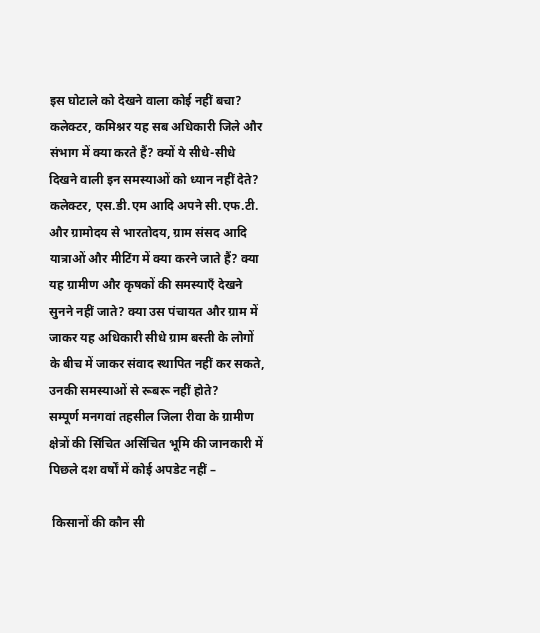इस घोटाले को देखने वाला कोई नहीं बचा? कलेक्टर, कमिश्नर यह सब अधिकारी जिले और संभाग में क्या करते हैं? क्यों ये सीधे-सीधे दिखने वाली इन समस्याओं को ध्यान नहीं देते? कलेक्टर, एस.डी.एम आदि अपने सी.एफ.टी. और ग्रामोदय से भारतोदय, ग्राम संसद आदि यात्राओं और मीटिंग में क्या करने जाते हैं? क्या यह ग्रामीण और कृषकों की समस्याएँ देखने सुनने नहीं जाते? क्या उस पंचायत और ग्राम में जाकर यह अधिकारी सीधे ग्राम बस्ती के लोगों के बीच में जाकर संवाद स्थापित नहीं कर सकते, उनकी समस्याओं से रूबरू नहीं होते?
सम्पूर्ण मनगवां तहसील जिला रीवा के ग्रामीण क्षेत्रों की सिंचित असिंचित भूमि की जानकारी में पिछले दश वर्षों में कोई अपडेट नहीं –

 किसानों की कौन सी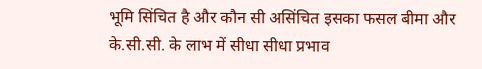भूमि सिंचित है और कौन सी असिंचित इसका फसल बीमा और के.सी.सी. के लाभ में सीधा सीधा प्रभाव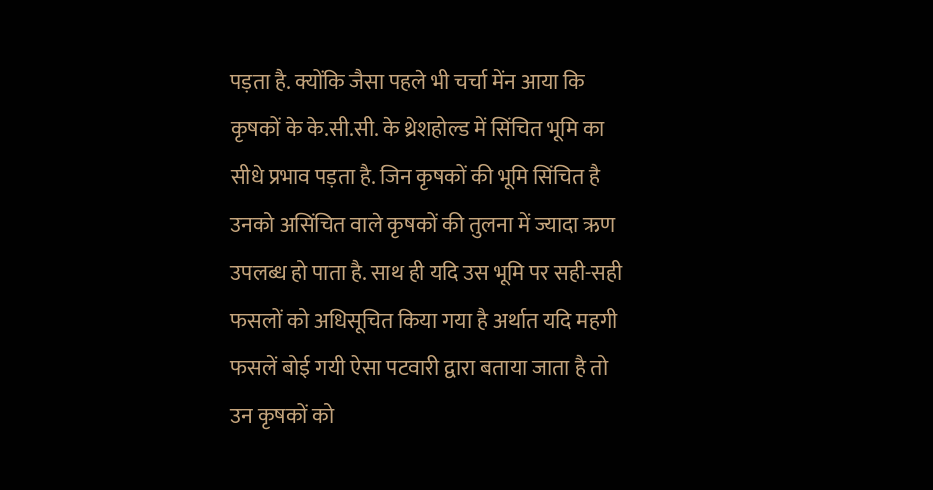पड़ता है. क्योंकि जैसा पहले भी चर्चा मेंन आया कि कृषकों के के.सी.सी. के थ्रेशहोल्ड में सिंचित भूमि का सीधे प्रभाव पड़ता है. जिन कृषकों की भूमि सिंचित है उनको असिंचित वाले कृषकों की तुलना में ज्यादा ऋण उपलब्ध हो पाता है. साथ ही यदि उस भूमि पर सही-सही फसलों को अधिसूचित किया गया है अर्थात यदि महगी फसलें बोई गयी ऐसा पटवारी द्वारा बताया जाता है तो उन कृषकों को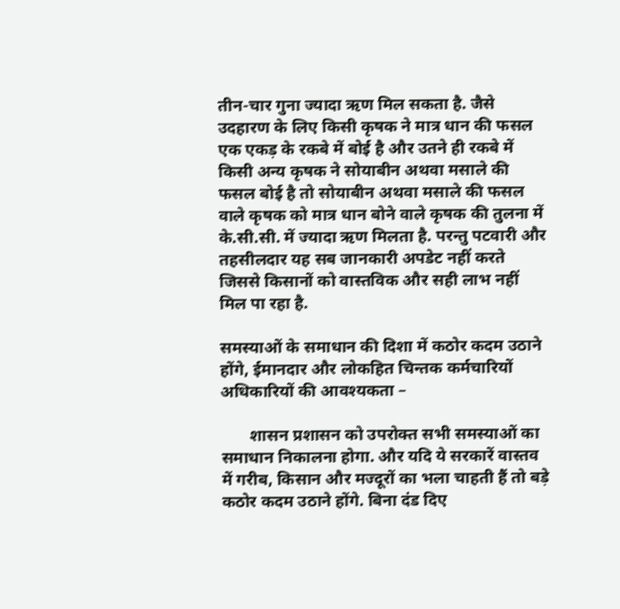तीन-चार गुना ज्यादा ऋण मिल सकता है. जैसे उदहारण के लिए किसी कृषक ने मात्र धान की फसल एक एकड़ के रकबे में बोई है और उतने ही रकबे में किसी अन्य कृषक ने सोयाबीन अथवा मसाले की फसल बोई है तो सोयाबीन अथवा मसाले की फसल वाले कृषक को मात्र धान बोने वाले कृषक की तुलना में के.सी.सी. में ज्यादा ऋण मिलता है. परन्तु पटवारी और तहसीलदार यह सब जानकारी अपडेट नहीं करते जिससे किसानों को वास्तविक और सही लाभ नहीं मिल पा रहा है.

समस्याओं के समाधान की दिशा में कठोर कदम उठाने होंगे, ईमानदार और लोकहित चिन्तक कर्मचारियों अधिकारियों की आवश्यकता –

       शासन प्रशासन को उपरोक्त सभी समस्याओं का समाधान निकालना होगा. और यदि ये सरकारें वास्तव में गरीब, किसान और मज्दूरों का भला चाहती हैं तो बड़े कठोर कदम उठाने होंगे. बिना दंड दिए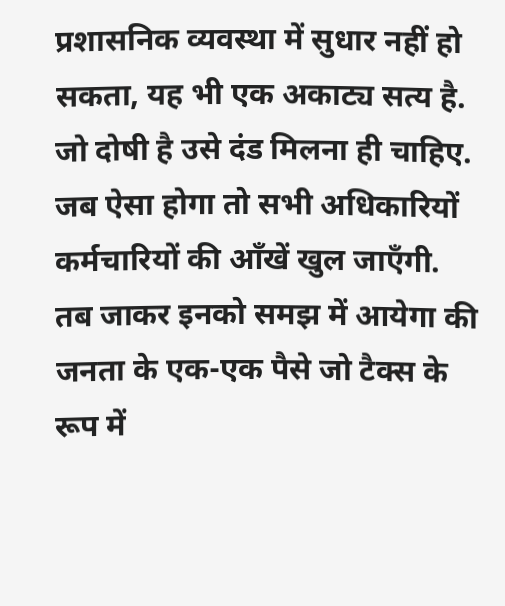प्रशासनिक व्यवस्था में सुधार नहीं हो सकता, यह भी एक अकाट्य सत्य है. जो दोषी है उसे दंड मिलना ही चाहिए. जब ऐसा होगा तो सभी अधिकारियों कर्मचारियों की आँखें खुल जाएँगी. तब जाकर इनको समझ में आयेगा की जनता के एक-एक पैसे जो टैक्स के रूप में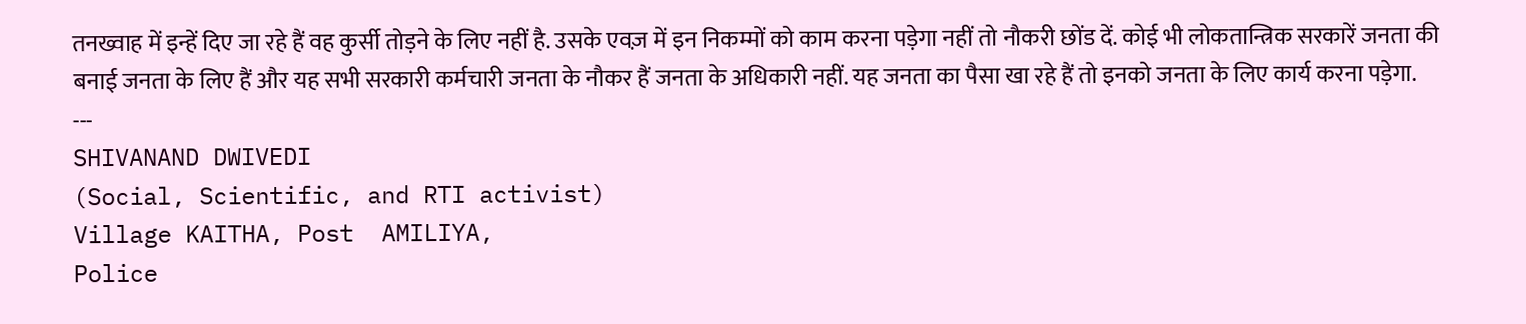तनख्वाह में इन्हें दिए जा रहे हैं वह कुर्सी तोड़ने के लिए नहीं है. उसके एवज़ में इन निकम्मों को काम करना पड़ेगा नहीं तो नौकरी छोंड दें. कोई भी लोकतान्त्रिक सरकारें जनता की बनाई जनता के लिए हैं और यह सभी सरकारी कर्मचारी जनता के नौकर हैं जनता के अधिकारी नहीं. यह जनता का पैसा खा रहे हैं तो इनको जनता के लिए कार्य करना पड़ेगा.
---
SHIVANAND DWIVEDI
(Social, Scientific, and RTI activist)
Village KAITHA, Post  AMILIYA,
Police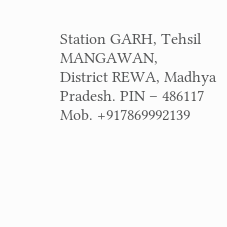Station GARH, Tehsil  MANGAWAN,
District REWA, Madhya Pradesh. PIN – 486117
Mob. +917869992139